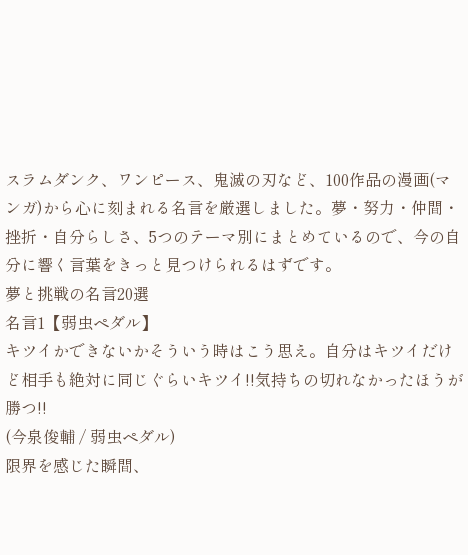スラムダンク、ワンピース、鬼滅の刃など、100作品の漫画(マンガ)から心に刻まれる名言を厳選しました。夢・努力・仲間・挫折・自分らしさ、5つのテーマ別にまとめているので、今の自分に響く言葉をきっと見つけられるはずです。
夢と挑戦の名言20選
名言1【弱虫ペダル】
キツイかできないかそういう時はこう思え。自分はキツイだけど相手も絶対に同じぐらいキツイ!!気持ちの切れなかったほうが勝つ!!
(今泉俊輔 / 弱虫ペダル)
限界を感じた瞬間、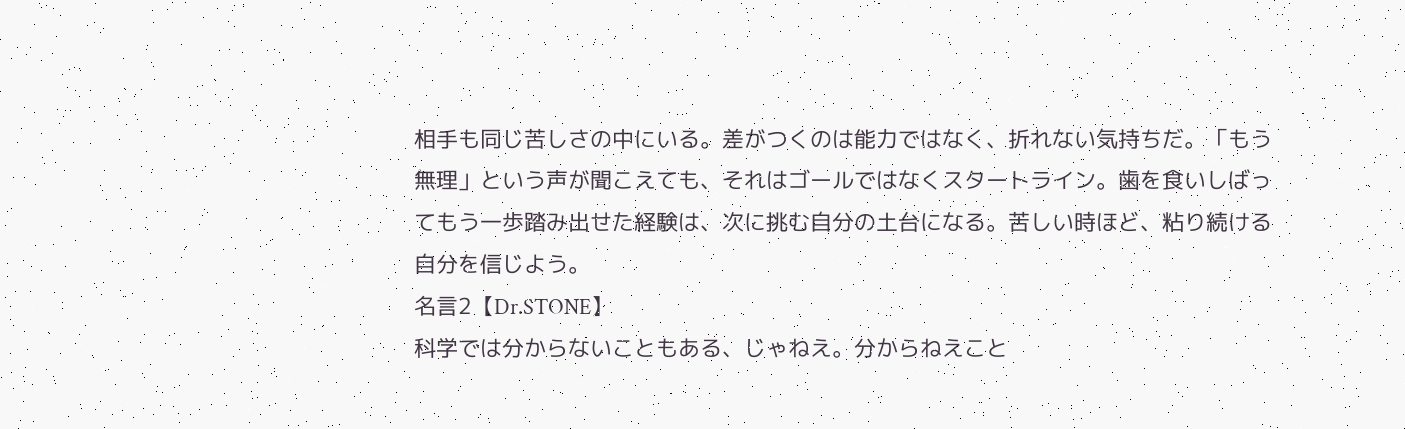相手も同じ苦しさの中にいる。差がつくのは能力ではなく、折れない気持ちだ。「もう無理」という声が聞こえても、それはゴールではなくスタートライン。歯を食いしばってもう一歩踏み出せた経験は、次に挑む自分の土台になる。苦しい時ほど、粘り続ける自分を信じよう。
名言2【Dr.STONE】
科学では分からないこともある、じゃねえ。分からねえこと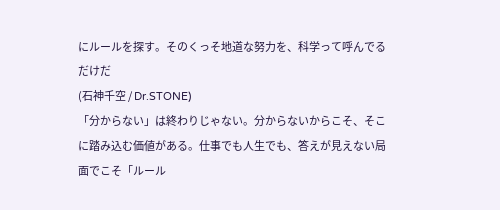にルールを探す。そのくっそ地道な努力を、科学って呼んでるだけだ
(石神千空 / Dr.STONE)
「分からない」は終わりじゃない。分からないからこそ、そこに踏み込む価値がある。仕事でも人生でも、答えが見えない局面でこそ「ルール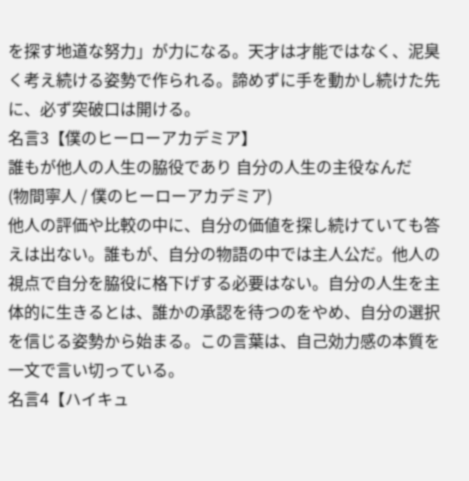を探す地道な努力」が力になる。天才は才能ではなく、泥臭く考え続ける姿勢で作られる。諦めずに手を動かし続けた先に、必ず突破口は開ける。
名言3【僕のヒーローアカデミア】
誰もが他人の人生の脇役であり 自分の人生の主役なんだ
(物間寧人 / 僕のヒーローアカデミア)
他人の評価や比較の中に、自分の価値を探し続けていても答えは出ない。誰もが、自分の物語の中では主人公だ。他人の視点で自分を脇役に格下げする必要はない。自分の人生を主体的に生きるとは、誰かの承認を待つのをやめ、自分の選択を信じる姿勢から始まる。この言葉は、自己効力感の本質を一文で言い切っている。
名言4【ハイキュ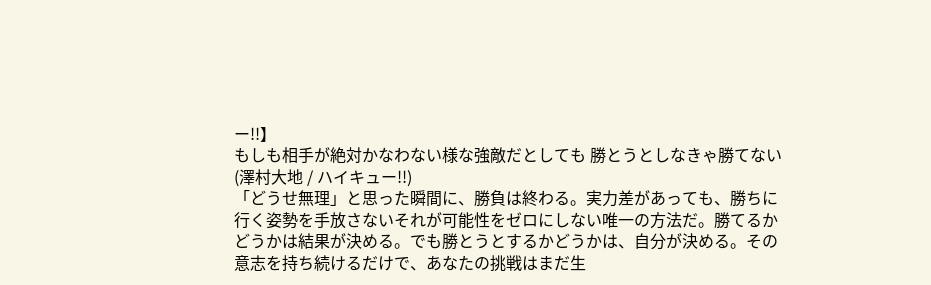ー!!】
もしも相手が絶対かなわない様な強敵だとしても 勝とうとしなきゃ勝てない
(澤村大地 / ハイキュー!!)
「どうせ無理」と思った瞬間に、勝負は終わる。実力差があっても、勝ちに行く姿勢を手放さないそれが可能性をゼロにしない唯一の方法だ。勝てるかどうかは結果が決める。でも勝とうとするかどうかは、自分が決める。その意志を持ち続けるだけで、あなたの挑戦はまだ生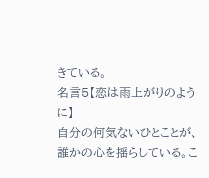きている。
名言5【恋は雨上がりのように】
自分の何気ないひとことが、誰かの心を揺らしている。こ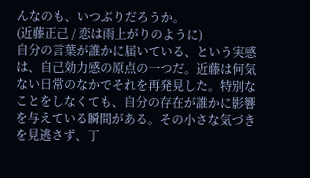んなのも、いつぶりだろうか。
(近藤正己 / 恋は雨上がりのように)
自分の言葉が誰かに届いている、という実感は、自己効力感の原点の一つだ。近藤は何気ない日常のなかでそれを再発見した。特別なことをしなくても、自分の存在が誰かに影響を与えている瞬間がある。その小さな気づきを見逃さず、丁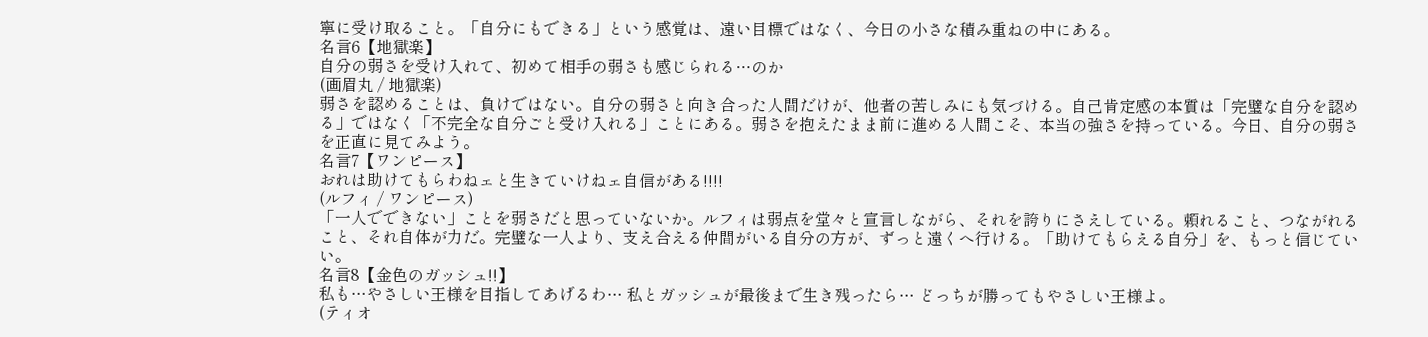寧に受け取ること。「自分にもできる」という感覚は、遠い目標ではなく、今日の小さな積み重ねの中にある。
名言6【地獄楽】
自分の弱さを受け入れて、初めて相手の弱さも感じられる…のか
(画眉丸 / 地獄楽)
弱さを認めることは、負けではない。自分の弱さと向き合った人間だけが、他者の苦しみにも気づける。自己肯定感の本質は「完璧な自分を認める」ではなく「不完全な自分ごと受け入れる」ことにある。弱さを抱えたまま前に進める人間こそ、本当の強さを持っている。今日、自分の弱さを正直に見てみよう。
名言7【ワンピース】
おれは助けてもらわねェと生きていけねェ自信がある!!!!
(ルフィ / ワンピース)
「一人でできない」ことを弱さだと思っていないか。ルフィは弱点を堂々と宣言しながら、それを誇りにさえしている。頼れること、つながれること、それ自体が力だ。完璧な一人より、支え合える仲間がいる自分の方が、ずっと遠くへ行ける。「助けてもらえる自分」を、もっと信じていい。
名言8【金色のガッシュ!!】
私も…やさしい王様を目指してあげるわ… 私とガッシュが最後まで生き残ったら… どっちが勝ってもやさしい王様よ。
(ティオ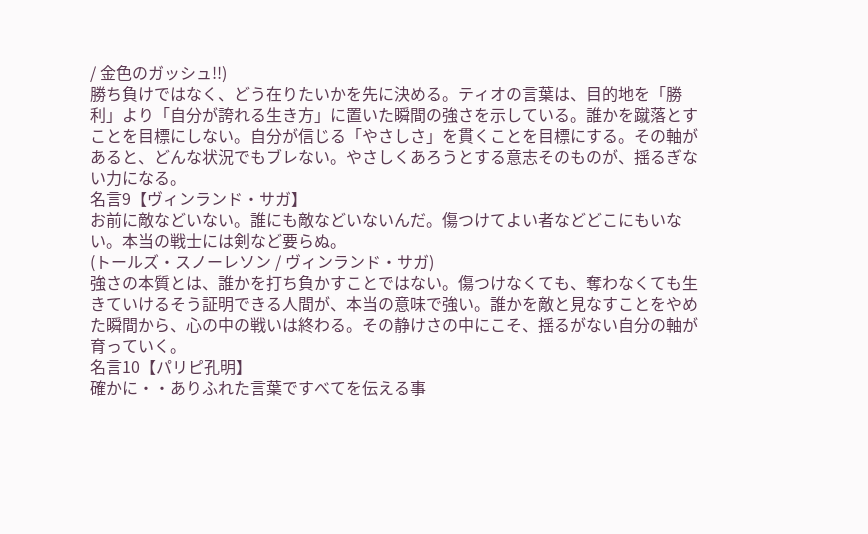/ 金色のガッシュ!!)
勝ち負けではなく、どう在りたいかを先に決める。ティオの言葉は、目的地を「勝利」より「自分が誇れる生き方」に置いた瞬間の強さを示している。誰かを蹴落とすことを目標にしない。自分が信じる「やさしさ」を貫くことを目標にする。その軸があると、どんな状況でもブレない。やさしくあろうとする意志そのものが、揺るぎない力になる。
名言9【ヴィンランド・サガ】
お前に敵などいない。誰にも敵などいないんだ。傷つけてよい者などどこにもいない。本当の戦士には剣など要らぬ。
(トールズ・スノーレソン / ヴィンランド・サガ)
強さの本質とは、誰かを打ち負かすことではない。傷つけなくても、奪わなくても生きていけるそう証明できる人間が、本当の意味で強い。誰かを敵と見なすことをやめた瞬間から、心の中の戦いは終わる。その静けさの中にこそ、揺るがない自分の軸が育っていく。
名言10【パリピ孔明】
確かに・・ありふれた言葉ですべてを伝える事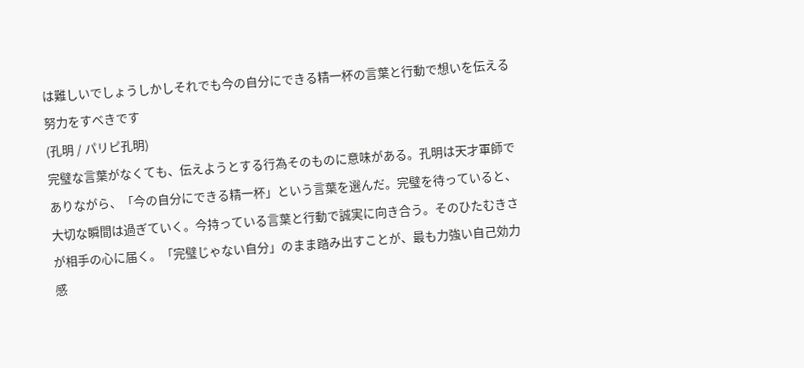は難しいでしょうしかしそれでも今の自分にできる精一杯の言葉と行動で想いを伝える努力をすべきです
(孔明 / パリピ孔明)
完璧な言葉がなくても、伝えようとする行為そのものに意味がある。孔明は天才軍師でありながら、「今の自分にできる精一杯」という言葉を選んだ。完璧を待っていると、大切な瞬間は過ぎていく。今持っている言葉と行動で誠実に向き合う。そのひたむきさが相手の心に届く。「完璧じゃない自分」のまま踏み出すことが、最も力強い自己効力感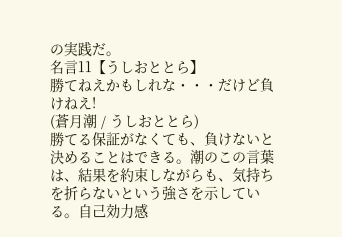の実践だ。
名言11【うしおととら】
勝てねえかもしれな・・・だけど負けねえ!
(蒼月潮 / うしおととら)
勝てる保証がなくても、負けないと決めることはできる。潮のこの言葉は、結果を約束しながらも、気持ちを折らないという強さを示している。自己効力感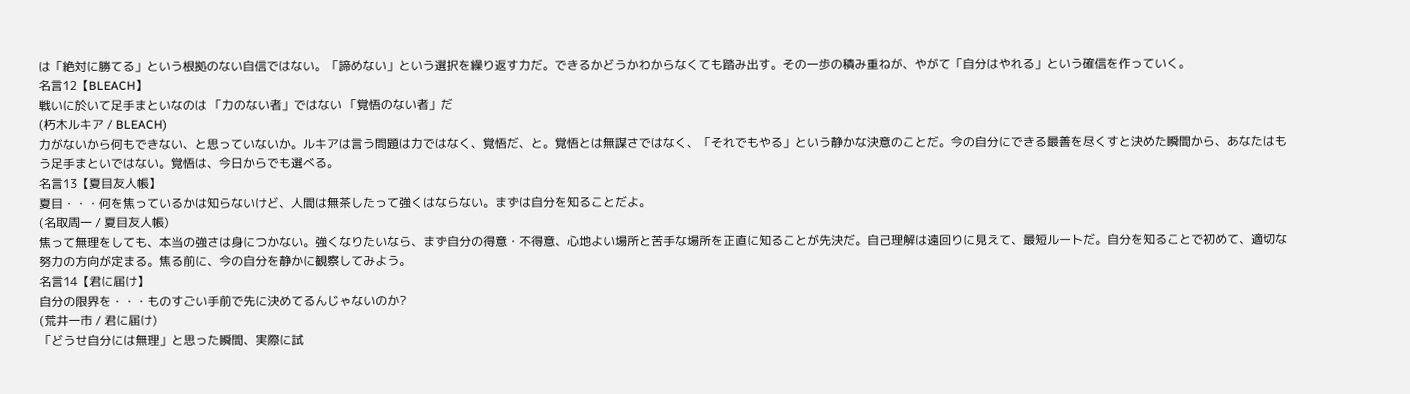は「絶対に勝てる」という根拠のない自信ではない。「諦めない」という選択を繰り返す力だ。できるかどうかわからなくても踏み出す。その一歩の積み重ねが、やがて「自分はやれる」という確信を作っていく。
名言12【BLEACH】
戦いに於いて足手まといなのは 「力のない者」ではない 「覚悟のない者」だ
(朽木ルキア / BLEACH)
力がないから何もできない、と思っていないか。ルキアは言う問題は力ではなく、覚悟だ、と。覚悟とは無謀さではなく、「それでもやる」という静かな決意のことだ。今の自分にできる最善を尽くすと決めた瞬間から、あなたはもう足手まといではない。覚悟は、今日からでも選べる。
名言13【夏目友人帳】
夏目・・・何を焦っているかは知らないけど、人間は無茶したって強くはならない。まずは自分を知ることだよ。
(名取周一 / 夏目友人帳)
焦って無理をしても、本当の強さは身につかない。強くなりたいなら、まず自分の得意・不得意、心地よい場所と苦手な場所を正直に知ることが先決だ。自己理解は遠回りに見えて、最短ルートだ。自分を知ることで初めて、適切な努力の方向が定まる。焦る前に、今の自分を静かに観察してみよう。
名言14【君に届け】
自分の限界を・・・ものすごい手前で先に決めてるんじゃないのか?
(荒井一市 / 君に届け)
「どうせ自分には無理」と思った瞬間、実際に試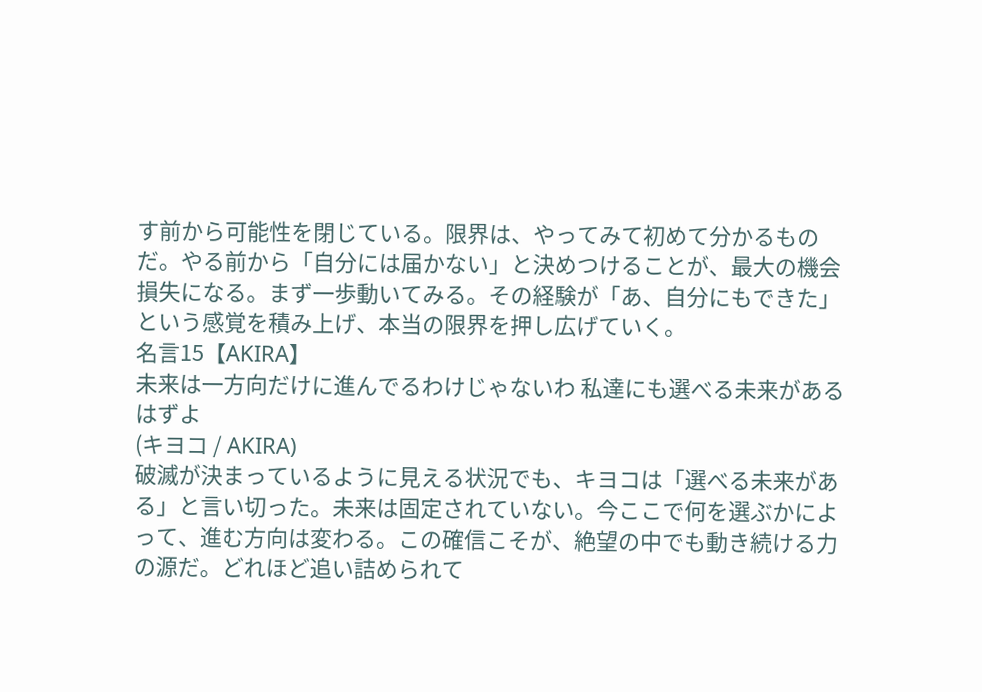す前から可能性を閉じている。限界は、やってみて初めて分かるものだ。やる前から「自分には届かない」と決めつけることが、最大の機会損失になる。まず一歩動いてみる。その経験が「あ、自分にもできた」という感覚を積み上げ、本当の限界を押し広げていく。
名言15【AKIRA】
未来は一方向だけに進んでるわけじゃないわ 私達にも選べる未来があるはずよ
(キヨコ / AKIRA)
破滅が決まっているように見える状況でも、キヨコは「選べる未来がある」と言い切った。未来は固定されていない。今ここで何を選ぶかによって、進む方向は変わる。この確信こそが、絶望の中でも動き続ける力の源だ。どれほど追い詰められて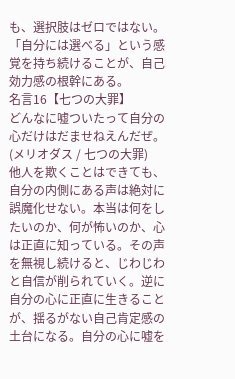も、選択肢はゼロではない。「自分には選べる」という感覚を持ち続けることが、自己効力感の根幹にある。
名言16【七つの大罪】
どんなに嘘ついたって自分の心だけはだませねえんだぜ。
(メリオダス / 七つの大罪)
他人を欺くことはできても、自分の内側にある声は絶対に誤魔化せない。本当は何をしたいのか、何が怖いのか、心は正直に知っている。その声を無視し続けると、じわじわと自信が削られていく。逆に自分の心に正直に生きることが、揺るがない自己肯定感の土台になる。自分の心に嘘を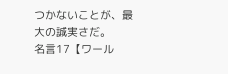つかないことが、最大の誠実さだ。
名言17【ワール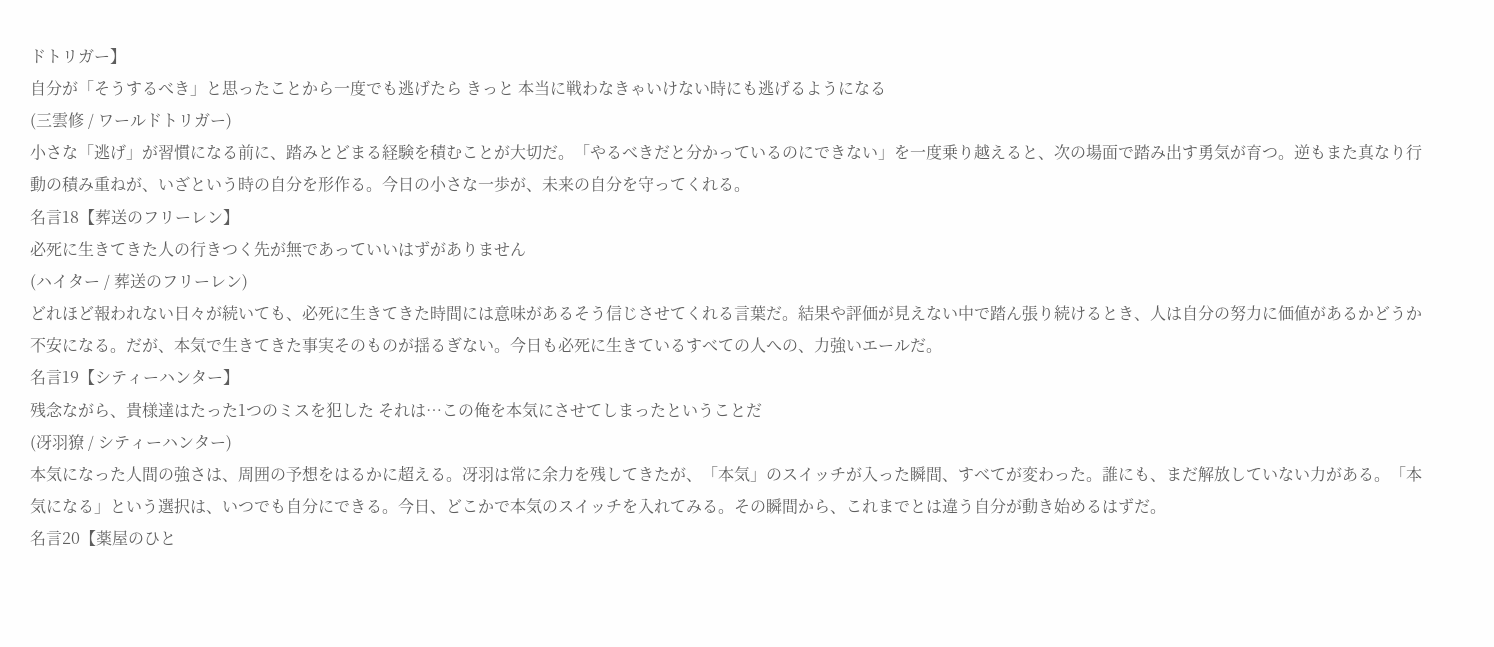ドトリガー】
自分が「そうするべき」と思ったことから一度でも逃げたら きっと 本当に戦わなきゃいけない時にも逃げるようになる
(三雲修 / ワールドトリガー)
小さな「逃げ」が習慣になる前に、踏みとどまる経験を積むことが大切だ。「やるべきだと分かっているのにできない」を一度乗り越えると、次の場面で踏み出す勇気が育つ。逆もまた真なり行動の積み重ねが、いざという時の自分を形作る。今日の小さな一歩が、未来の自分を守ってくれる。
名言18【葬送のフリーレン】
必死に生きてきた人の行きつく先が無であっていいはずがありません
(ハイター / 葬送のフリーレン)
どれほど報われない日々が続いても、必死に生きてきた時間には意味があるそう信じさせてくれる言葉だ。結果や評価が見えない中で踏ん張り続けるとき、人は自分の努力に価値があるかどうか不安になる。だが、本気で生きてきた事実そのものが揺るぎない。今日も必死に生きているすべての人への、力強いエールだ。
名言19【シティーハンター】
残念ながら、貴様達はたった1つのミスを犯した それは…この俺を本気にさせてしまったということだ
(冴羽獠 / シティーハンター)
本気になった人間の強さは、周囲の予想をはるかに超える。冴羽は常に余力を残してきたが、「本気」のスイッチが入った瞬間、すべてが変わった。誰にも、まだ解放していない力がある。「本気になる」という選択は、いつでも自分にできる。今日、どこかで本気のスイッチを入れてみる。その瞬間から、これまでとは違う自分が動き始めるはずだ。
名言20【薬屋のひと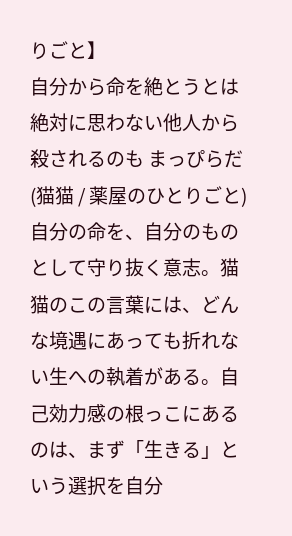りごと】
自分から命を絶とうとは絶対に思わない他人から殺されるのも まっぴらだ
(猫猫 / 薬屋のひとりごと)
自分の命を、自分のものとして守り抜く意志。猫猫のこの言葉には、どんな境遇にあっても折れない生への執着がある。自己効力感の根っこにあるのは、まず「生きる」という選択を自分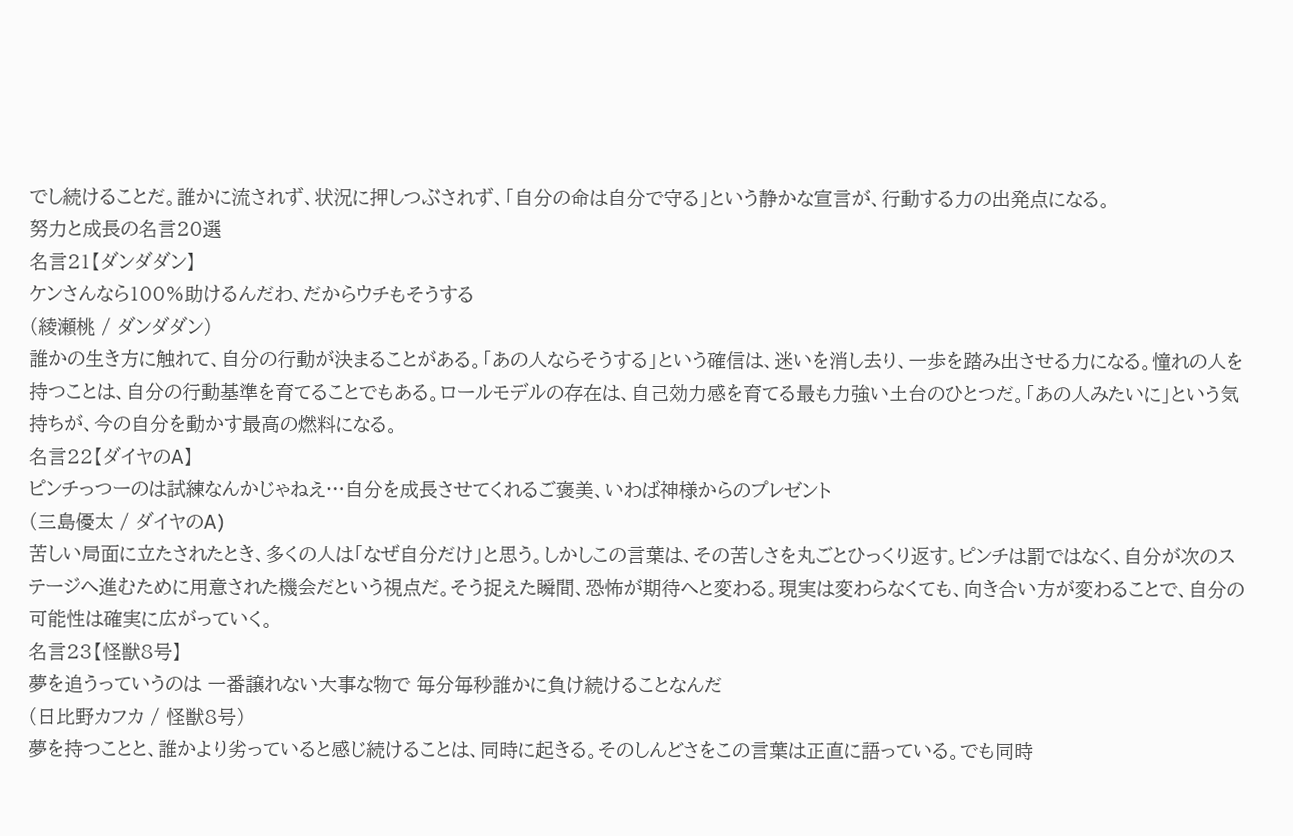でし続けることだ。誰かに流されず、状況に押しつぶされず、「自分の命は自分で守る」という静かな宣言が、行動する力の出発点になる。
努力と成長の名言20選
名言21【ダンダダン】
ケンさんなら100%助けるんだわ、だからウチもそうする
(綾瀬桃 / ダンダダン)
誰かの生き方に触れて、自分の行動が決まることがある。「あの人ならそうする」という確信は、迷いを消し去り、一歩を踏み出させる力になる。憧れの人を持つことは、自分の行動基準を育てることでもある。ロールモデルの存在は、自己効力感を育てる最も力強い土台のひとつだ。「あの人みたいに」という気持ちが、今の自分を動かす最高の燃料になる。
名言22【ダイヤのA】
ピンチっつーのは試練なんかじゃねえ…自分を成長させてくれるご褒美、いわば神様からのプレゼント
(三島優太 / ダイヤのA)
苦しい局面に立たされたとき、多くの人は「なぜ自分だけ」と思う。しかしこの言葉は、その苦しさを丸ごとひっくり返す。ピンチは罰ではなく、自分が次のステージへ進むために用意された機会だという視点だ。そう捉えた瞬間、恐怖が期待へと変わる。現実は変わらなくても、向き合い方が変わることで、自分の可能性は確実に広がっていく。
名言23【怪獣8号】
夢を追うっていうのは 一番譲れない大事な物で 毎分毎秒誰かに負け続けることなんだ
(日比野カフカ / 怪獣8号)
夢を持つことと、誰かより劣っていると感じ続けることは、同時に起きる。そのしんどさをこの言葉は正直に語っている。でも同時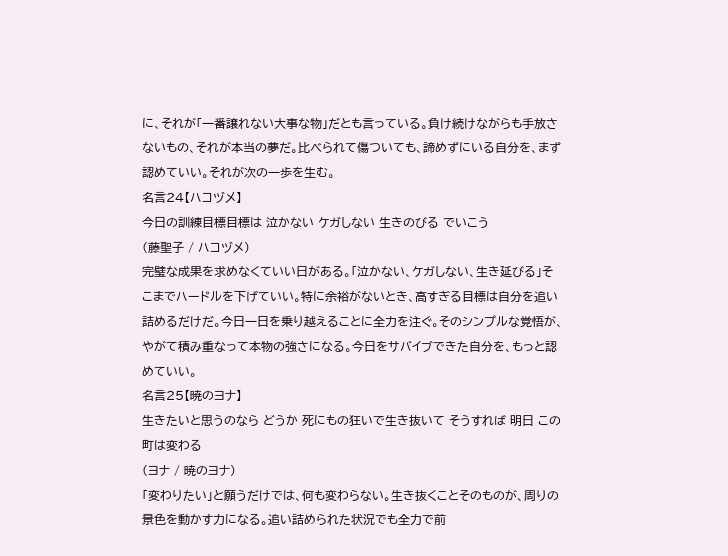に、それが「一番譲れない大事な物」だとも言っている。負け続けながらも手放さないもの、それが本当の夢だ。比べられて傷ついても、諦めずにいる自分を、まず認めていい。それが次の一歩を生む。
名言24【ハコヅメ】
今日の訓練目標目標は 泣かない ケガしない 生きのびる でいこう
(藤聖子 / ハコヅメ)
完璧な成果を求めなくていい日がある。「泣かない、ケガしない、生き延びる」そこまでハードルを下げていい。特に余裕がないとき、高すぎる目標は自分を追い詰めるだけだ。今日一日を乗り越えることに全力を注ぐ。そのシンプルな覚悟が、やがて積み重なって本物の強さになる。今日をサバイブできた自分を、もっと認めていい。
名言25【暁のヨナ】
生きたいと思うのなら どうか 死にもの狂いで生き抜いて そうすれば 明日 この町は変わる
(ヨナ / 暁のヨナ)
「変わりたい」と願うだけでは、何も変わらない。生き抜くことそのものが、周りの景色を動かす力になる。追い詰められた状況でも全力で前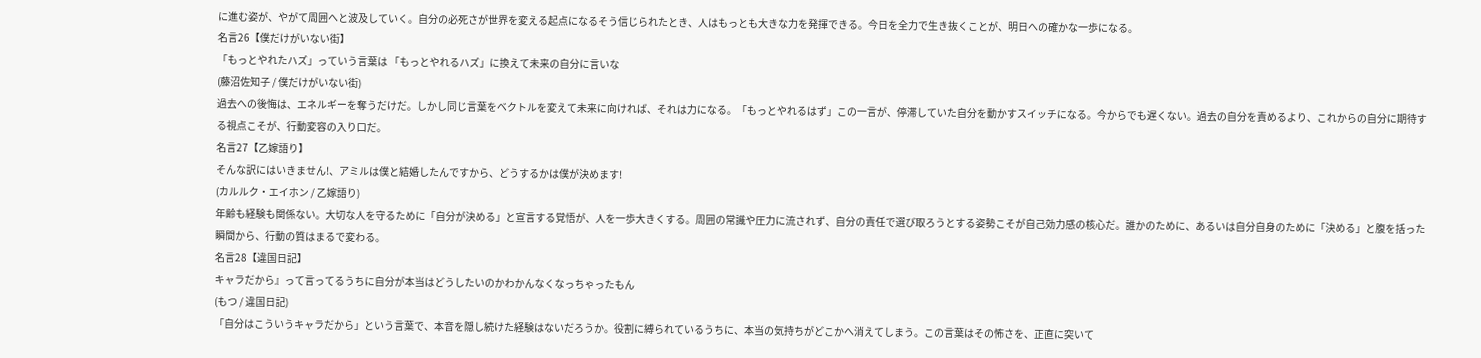に進む姿が、やがて周囲へと波及していく。自分の必死さが世界を変える起点になるそう信じられたとき、人はもっとも大きな力を発揮できる。今日を全力で生き抜くことが、明日への確かな一歩になる。
名言26【僕だけがいない街】
「もっとやれたハズ」っていう言葉は 「もっとやれるハズ」に換えて未来の自分に言いな
(藤沼佐知子 / 僕だけがいない街)
過去への後悔は、エネルギーを奪うだけだ。しかし同じ言葉をベクトルを変えて未来に向ければ、それは力になる。「もっとやれるはず」この一言が、停滞していた自分を動かすスイッチになる。今からでも遅くない。過去の自分を責めるより、これからの自分に期待する視点こそが、行動変容の入り口だ。
名言27【乙嫁語り】
そんな訳にはいきません!、アミルは僕と結婚したんですから、どうするかは僕が決めます!
(カルルク・エイホン / 乙嫁語り)
年齢も経験も関係ない。大切な人を守るために「自分が決める」と宣言する覚悟が、人を一歩大きくする。周囲の常識や圧力に流されず、自分の責任で選び取ろうとする姿勢こそが自己効力感の核心だ。誰かのために、あるいは自分自身のために「決める」と腹を括った瞬間から、行動の質はまるで変わる。
名言28【違国日記】
キャラだから』って言ってるうちに自分が本当はどうしたいのかわかんなくなっちゃったもん
(もつ / 違国日記)
「自分はこういうキャラだから」という言葉で、本音を隠し続けた経験はないだろうか。役割に縛られているうちに、本当の気持ちがどこかへ消えてしまう。この言葉はその怖さを、正直に突いて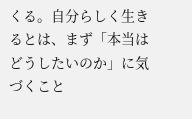くる。自分らしく生きるとは、まず「本当はどうしたいのか」に気づくこと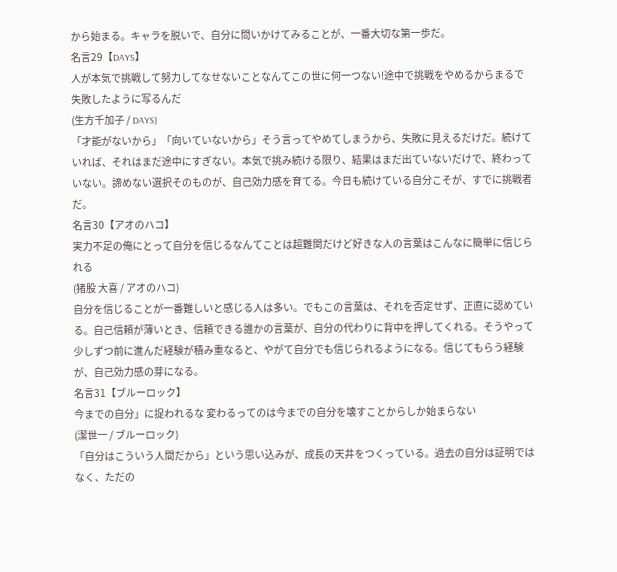から始まる。キャラを脱いで、自分に問いかけてみることが、一番大切な第一歩だ。
名言29【DAYS】
人が本気で挑戦して努力してなせないことなんてこの世に何一つない!途中で挑戦をやめるからまるで失敗したように写るんだ
(生方千加子 / DAYS)
「才能がないから」「向いていないから」そう言ってやめてしまうから、失敗に見えるだけだ。続けていれば、それはまだ途中にすぎない。本気で挑み続ける限り、結果はまだ出ていないだけで、終わっていない。諦めない選択そのものが、自己効力感を育てる。今日も続けている自分こそが、すでに挑戦者だ。
名言30【アオのハコ】
実力不足の俺にとって自分を信じるなんてことは超難関だけど好きな人の言葉はこんなに簡単に信じられる
(猪股 大喜 / アオのハコ)
自分を信じることが一番難しいと感じる人は多い。でもこの言葉は、それを否定せず、正直に認めている。自己信頼が薄いとき、信頼できる誰かの言葉が、自分の代わりに背中を押してくれる。そうやって少しずつ前に進んだ経験が積み重なると、やがて自分でも信じられるようになる。信じてもらう経験が、自己効力感の芽になる。
名言31【ブルーロック】
今までの自分」に捉われるな 変わるってのは今までの自分を壊すことからしか始まらない
(潔世一 / ブルーロック)
「自分はこういう人間だから」という思い込みが、成長の天井をつくっている。過去の自分は証明ではなく、ただの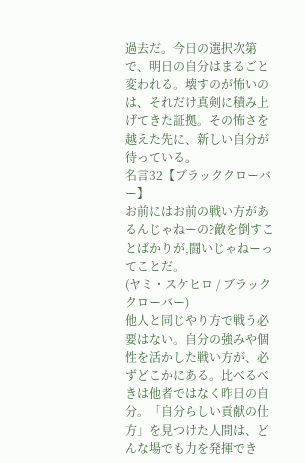過去だ。今日の選択次第で、明日の自分はまるごと変われる。壊すのが怖いのは、それだけ真剣に積み上げてきた証拠。その怖さを越えた先に、新しい自分が待っている。
名言32【ブラッククローバー】
お前にはお前の戦い方があるんじゃねーの?敵を倒すことばかりが,闘いじゃねーってことだ。
(ヤミ・スケヒロ / ブラッククローバー)
他人と同じやり方で戦う必要はない。自分の強みや個性を活かした戦い方が、必ずどこかにある。比べるべきは他者ではなく昨日の自分。「自分らしい貢献の仕方」を見つけた人間は、どんな場でも力を発揮でき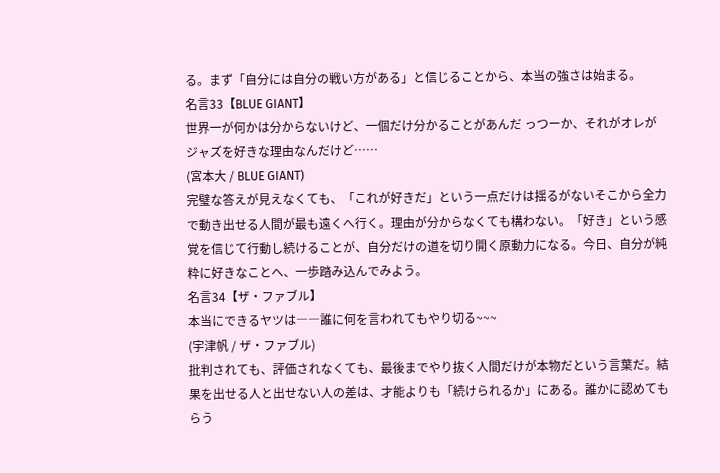る。まず「自分には自分の戦い方がある」と信じることから、本当の強さは始まる。
名言33【BLUE GIANT】
世界一が何かは分からないけど、一個だけ分かることがあんだ っつーか、それがオレがジャズを好きな理由なんだけど……
(宮本大 / BLUE GIANT)
完璧な答えが見えなくても、「これが好きだ」という一点だけは揺るがないそこから全力で動き出せる人間が最も遠くへ行く。理由が分からなくても構わない。「好き」という感覚を信じて行動し続けることが、自分だけの道を切り開く原動力になる。今日、自分が純粋に好きなことへ、一歩踏み込んでみよう。
名言34【ザ・ファブル】
本当にできるヤツは――誰に何を言われてもやり切る~~~
(宇津帆 / ザ・ファブル)
批判されても、評価されなくても、最後までやり抜く人間だけが本物だという言葉だ。結果を出せる人と出せない人の差は、才能よりも「続けられるか」にある。誰かに認めてもらう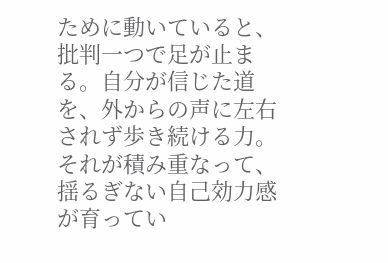ために動いていると、批判一つで足が止まる。自分が信じた道を、外からの声に左右されず歩き続ける力。それが積み重なって、揺るぎない自己効力感が育ってい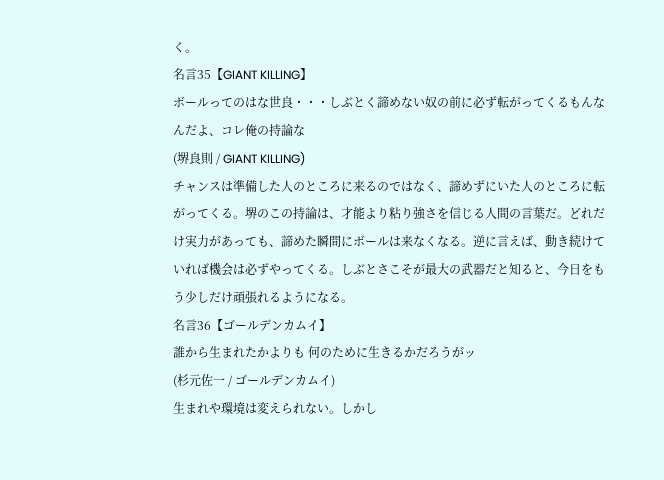く。
名言35【GIANT KILLING】
ボールってのはな世良・・・しぶとく諦めない奴の前に必ず転がってくるもんなんだよ、コレ俺の持論な
(堺良則 / GIANT KILLING)
チャンスは準備した人のところに来るのではなく、諦めずにいた人のところに転がってくる。堺のこの持論は、才能より粘り強さを信じる人間の言葉だ。どれだけ実力があっても、諦めた瞬間にボールは来なくなる。逆に言えば、動き続けていれば機会は必ずやってくる。しぶとさこそが最大の武器だと知ると、今日をもう少しだけ頑張れるようになる。
名言36【ゴールデンカムイ】
誰から生まれたかよりも 何のために生きるかだろうがッ
(杉元佐一 / ゴールデンカムイ)
生まれや環境は変えられない。しかし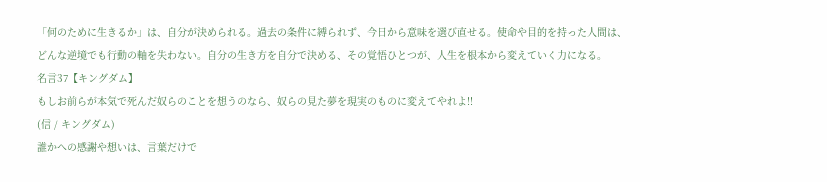「何のために生きるか」は、自分が決められる。過去の条件に縛られず、今日から意味を選び直せる。使命や目的を持った人間は、どんな逆境でも行動の軸を失わない。自分の生き方を自分で決める、その覚悟ひとつが、人生を根本から変えていく力になる。
名言37【キングダム】
もしお前らが本気で死んだ奴らのことを想うのなら、奴らの見た夢を現実のものに変えてやれよ!!
(信 / キングダム)
誰かへの感謝や想いは、言葉だけで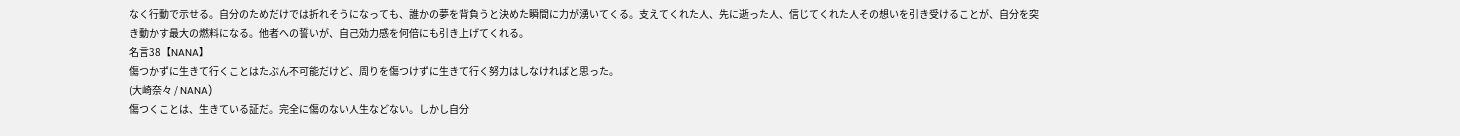なく行動で示せる。自分のためだけでは折れそうになっても、誰かの夢を背負うと決めた瞬間に力が湧いてくる。支えてくれた人、先に逝った人、信じてくれた人その想いを引き受けることが、自分を突き動かす最大の燃料になる。他者への誓いが、自己効力感を何倍にも引き上げてくれる。
名言38【NANA】
傷つかずに生きて行くことはたぶん不可能だけど、周りを傷つけずに生きて行く努力はしなければと思った。
(大崎奈々 / NANA)
傷つくことは、生きている証だ。完全に傷のない人生などない。しかし自分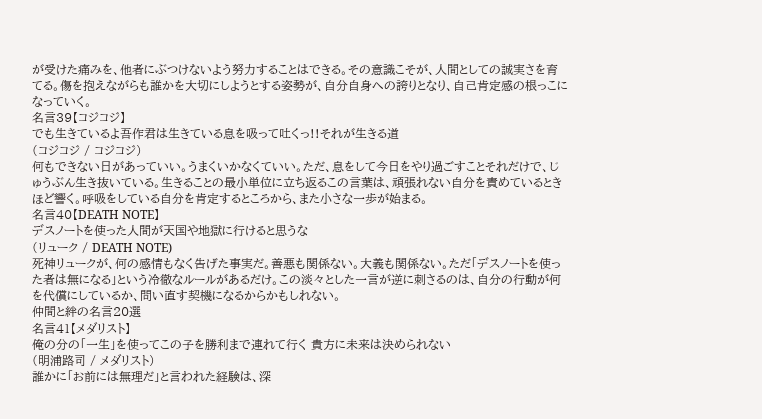が受けた痛みを、他者にぶつけないよう努力することはできる。その意識こそが、人間としての誠実さを育てる。傷を抱えながらも誰かを大切にしようとする姿勢が、自分自身への誇りとなり、自己肯定感の根っこになっていく。
名言39【コジコジ】
でも生きているよ吾作君は生きている息を吸って吐くっ!!それが生きる道
(コジコジ / コジコジ)
何もできない日があっていい。うまくいかなくていい。ただ、息をして今日をやり過ごすことそれだけで、じゅうぶん生き抜いている。生きることの最小単位に立ち返るこの言葉は、頑張れない自分を責めているときほど響く。呼吸をしている自分を肯定するところから、また小さな一歩が始まる。
名言40【DEATH NOTE】
デスノートを使った人間が天国や地獄に行けると思うな
(リューク / DEATH NOTE)
死神リュークが、何の感情もなく告げた事実だ。善悪も関係ない。大義も関係ない。ただ「デスノートを使った者は無になる」という冷徹なルールがあるだけ。この淡々とした一言が逆に刺さるのは、自分の行動が何を代償にしているか、問い直す契機になるからかもしれない。
仲間と絆の名言20選
名言41【メダリスト】
俺の分の「一生」を使ってこの子を勝利まで連れて行く 貴方に未来は決められない
(明浦路司 / メダリスト)
誰かに「お前には無理だ」と言われた経験は、深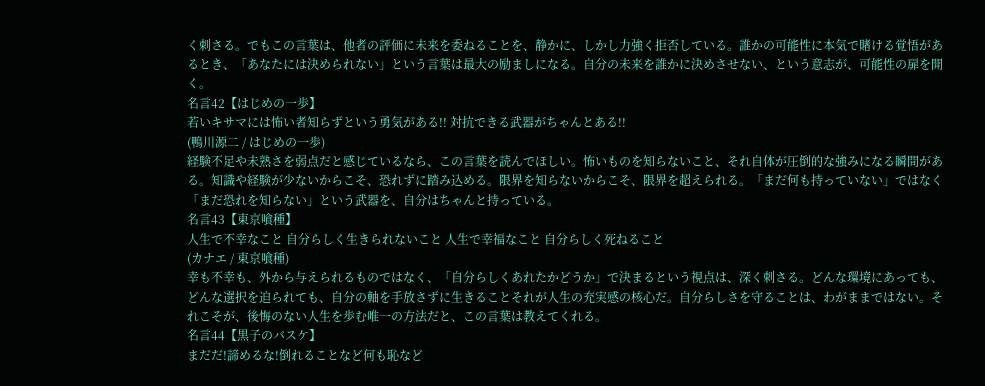く刺さる。でもこの言葉は、他者の評価に未来を委ねることを、静かに、しかし力強く拒否している。誰かの可能性に本気で賭ける覚悟があるとき、「あなたには決められない」という言葉は最大の励ましになる。自分の未来を誰かに決めさせない、という意志が、可能性の扉を開く。
名言42【はじめの一歩】
若いキサマには怖い者知らずという勇気がある!! 対抗できる武器がちゃんとある!!
(鴨川源二 / はじめの一歩)
経験不足や未熟さを弱点だと感じているなら、この言葉を読んでほしい。怖いものを知らないこと、それ自体が圧倒的な強みになる瞬間がある。知識や経験が少ないからこそ、恐れずに踏み込める。限界を知らないからこそ、限界を超えられる。「まだ何も持っていない」ではなく「まだ恐れを知らない」という武器を、自分はちゃんと持っている。
名言43【東京喰種】
人生で不幸なこと 自分らしく生きられないこと 人生で幸福なこと 自分らしく死ねること
(カナエ / 東京喰種)
幸も不幸も、外から与えられるものではなく、「自分らしくあれたかどうか」で決まるという視点は、深く刺さる。どんな環境にあっても、どんな選択を迫られても、自分の軸を手放さずに生きることそれが人生の充実感の核心だ。自分らしさを守ることは、わがままではない。それこそが、後悔のない人生を歩む唯一の方法だと、この言葉は教えてくれる。
名言44【黒子のバスケ】
まだだ!諦めるな!倒れることなど何も恥など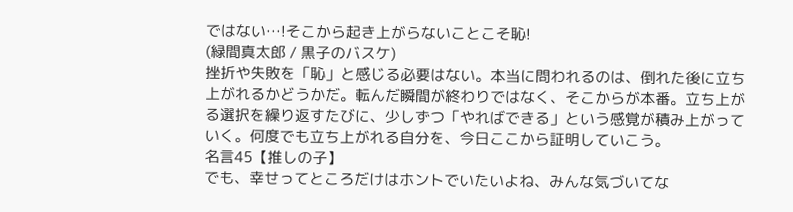ではない…!そこから起き上がらないことこそ恥!
(緑間真太郎 / 黒子のバスケ)
挫折や失敗を「恥」と感じる必要はない。本当に問われるのは、倒れた後に立ち上がれるかどうかだ。転んだ瞬間が終わりではなく、そこからが本番。立ち上がる選択を繰り返すたびに、少しずつ「やればできる」という感覚が積み上がっていく。何度でも立ち上がれる自分を、今日ここから証明していこう。
名言45【推しの子】
でも、幸せってところだけはホントでいたいよね、みんな気づいてな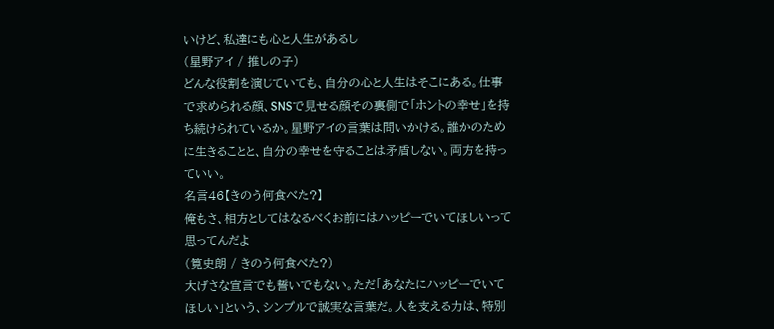いけど、私達にも心と人生があるし
(星野アイ / 推しの子)
どんな役割を演じていても、自分の心と人生はそこにある。仕事で求められる顔、SNSで見せる顔その裏側で「ホントの幸せ」を持ち続けられているか。星野アイの言葉は問いかける。誰かのために生きることと、自分の幸せを守ることは矛盾しない。両方を持っていい。
名言46【きのう何食べた?】
俺もさ、相方としてはなるべくお前にはハッピーでいてほしいって思ってんだよ
(筧史朗 / きのう何食べた?)
大げさな宣言でも誓いでもない。ただ「あなたにハッピーでいてほしい」という、シンプルで誠実な言葉だ。人を支える力は、特別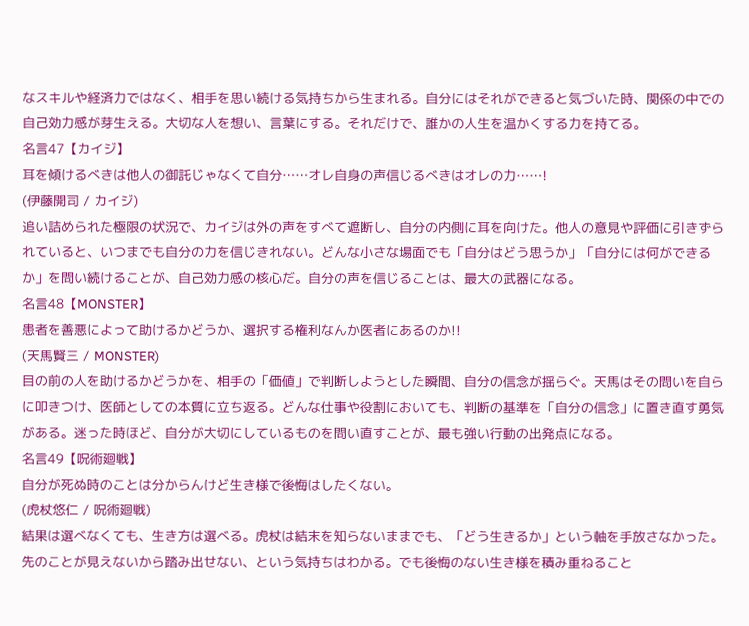なスキルや経済力ではなく、相手を思い続ける気持ちから生まれる。自分にはそれができると気づいた時、関係の中での自己効力感が芽生える。大切な人を想い、言葉にする。それだけで、誰かの人生を温かくする力を持てる。
名言47【カイジ】
耳を傾けるべきは他人の御託じゃなくて自分……オレ自身の声信じるべきはオレの力……!
(伊藤開司 / カイジ)
追い詰められた極限の状況で、カイジは外の声をすべて遮断し、自分の内側に耳を向けた。他人の意見や評価に引きずられていると、いつまでも自分の力を信じきれない。どんな小さな場面でも「自分はどう思うか」「自分には何ができるか」を問い続けることが、自己効力感の核心だ。自分の声を信じることは、最大の武器になる。
名言48【MONSTER】
患者を善悪によって助けるかどうか、選択する権利なんか医者にあるのか!!
(天馬賢三 / MONSTER)
目の前の人を助けるかどうかを、相手の「価値」で判断しようとした瞬間、自分の信念が揺らぐ。天馬はその問いを自らに叩きつけ、医師としての本質に立ち返る。どんな仕事や役割においても、判断の基準を「自分の信念」に置き直す勇気がある。迷った時ほど、自分が大切にしているものを問い直すことが、最も強い行動の出発点になる。
名言49【呪術廻戦】
自分が死ぬ時のことは分からんけど生き様で後悔はしたくない。
(虎杖悠仁 / 呪術廻戦)
結果は選べなくても、生き方は選べる。虎杖は結末を知らないままでも、「どう生きるか」という軸を手放さなかった。先のことが見えないから踏み出せない、という気持ちはわかる。でも後悔のない生き様を積み重ねること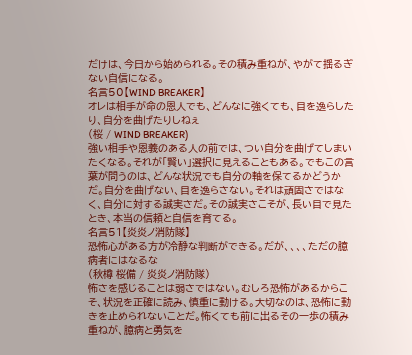だけは、今日から始められる。その積み重ねが、やがて揺るぎない自信になる。
名言50【WIND BREAKER】
オレは相手が命の恩人でも、どんなに強くても、目を逸らしたり、自分を曲げたりしねぇ
(桜 / WIND BREAKER)
強い相手や恩義のある人の前では、つい自分を曲げてしまいたくなる。それが「賢い」選択に見えることもある。でもこの言葉が問うのは、どんな状況でも自分の軸を保てるかどうかだ。自分を曲げない、目を逸らさない。それは頑固さではなく、自分に対する誠実さだ。その誠実さこそが、長い目で見たとき、本当の信頼と自信を育てる。
名言51【炎炎ノ消防隊】
恐怖心がある方が冷静な判断ができる。だが、、、、ただの臆病者にはなるな
(秋樽 桜備 / 炎炎ノ消防隊)
怖さを感じることは弱さではない。むしろ恐怖があるからこそ、状況を正確に読み、慎重に動ける。大切なのは、恐怖に動きを止められないことだ。怖くても前に出るその一歩の積み重ねが、臆病と勇気を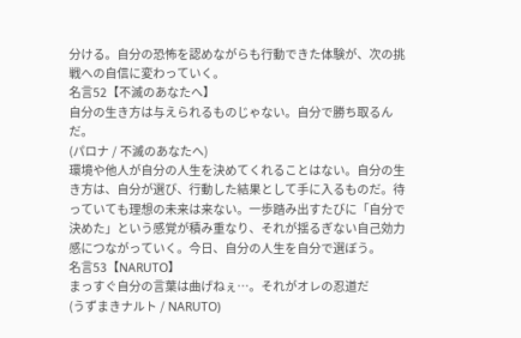分ける。自分の恐怖を認めながらも行動できた体験が、次の挑戦への自信に変わっていく。
名言52【不滅のあなたへ】
自分の生き方は与えられるものじゃない。自分で勝ち取るんだ。
(パロナ / 不滅のあなたへ)
環境や他人が自分の人生を決めてくれることはない。自分の生き方は、自分が選び、行動した結果として手に入るものだ。待っていても理想の未来は来ない。一歩踏み出すたびに「自分で決めた」という感覚が積み重なり、それが揺るぎない自己効力感につながっていく。今日、自分の人生を自分で選ぼう。
名言53【NARUTO】
まっすぐ自分の言葉は曲げねぇ…。それがオレの忍道だ
(うずまきナルト / NARUTO)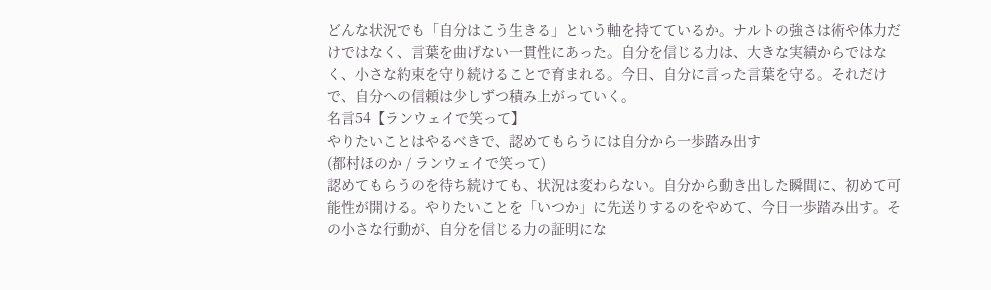どんな状況でも「自分はこう生きる」という軸を持てているか。ナルトの強さは術や体力だけではなく、言葉を曲げない一貫性にあった。自分を信じる力は、大きな実績からではなく、小さな約束を守り続けることで育まれる。今日、自分に言った言葉を守る。それだけで、自分への信頼は少しずつ積み上がっていく。
名言54【ランウェイで笑って】
やりたいことはやるべきで、認めてもらうには自分から一歩踏み出す
(都村ほのか / ランウェイで笑って)
認めてもらうのを待ち続けても、状況は変わらない。自分から動き出した瞬間に、初めて可能性が開ける。やりたいことを「いつか」に先送りするのをやめて、今日一歩踏み出す。その小さな行動が、自分を信じる力の証明にな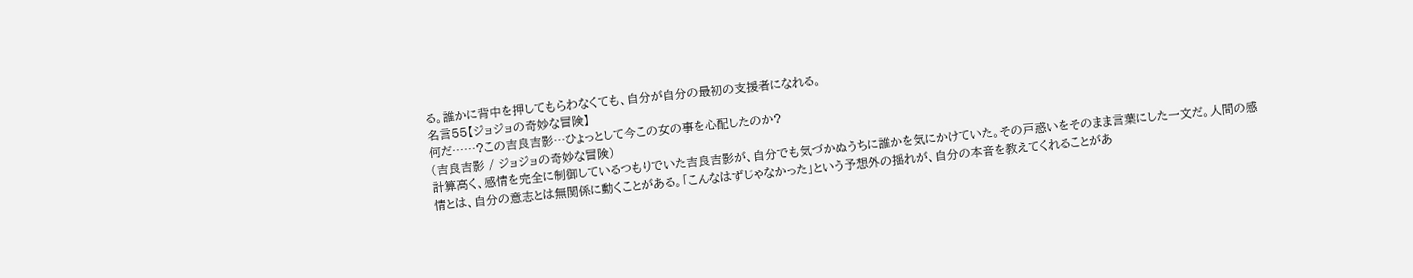る。誰かに背中を押してもらわなくても、自分が自分の最初の支援者になれる。
名言55【ジョジョの奇妙な冒険】
何だ……?この吉良吉影…ひょっとして今この女の事を心配したのか?
(吉良吉影 / ジョジョの奇妙な冒険)
計算高く、感情を完全に制御しているつもりでいた吉良吉影が、自分でも気づかぬうちに誰かを気にかけていた。その戸惑いをそのまま言葉にした一文だ。人間の感情とは、自分の意志とは無関係に動くことがある。「こんなはずじゃなかった」という予想外の揺れが、自分の本音を教えてくれることがあ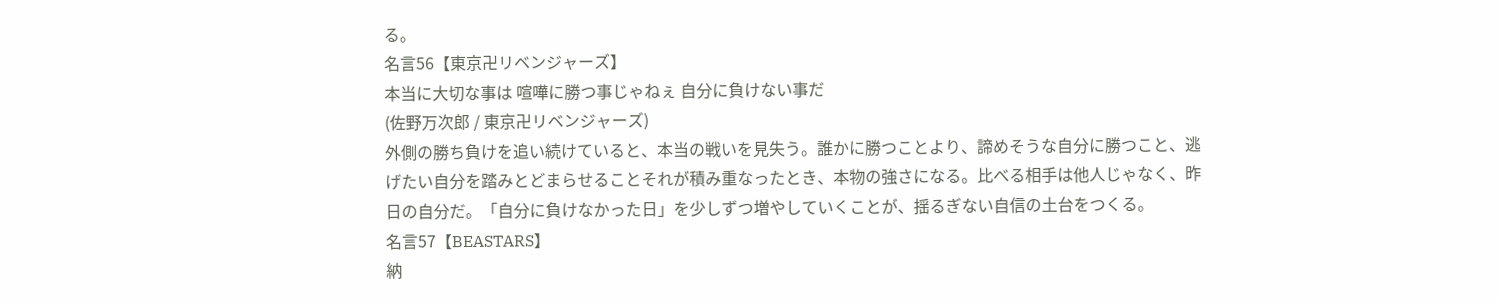る。
名言56【東京卍リベンジャーズ】
本当に大切な事は 喧嘩に勝つ事じゃねぇ 自分に負けない事だ
(佐野万次郎 / 東京卍リベンジャーズ)
外側の勝ち負けを追い続けていると、本当の戦いを見失う。誰かに勝つことより、諦めそうな自分に勝つこと、逃げたい自分を踏みとどまらせることそれが積み重なったとき、本物の強さになる。比べる相手は他人じゃなく、昨日の自分だ。「自分に負けなかった日」を少しずつ増やしていくことが、揺るぎない自信の土台をつくる。
名言57【BEASTARS】
納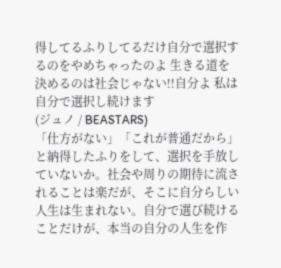得してるふりしてるだけ自分で選択するのをやめちゃったのよ 生きる道を決めるのは社会じゃない!!自分よ 私は自分で選択し続けます
(ジュノ / BEASTARS)
「仕方がない」「これが普通だから」と納得したふりをして、選択を手放していないか。社会や周りの期待に流されることは楽だが、そこに自分らしい人生は生まれない。自分で選び続けることだけが、本当の自分の人生を作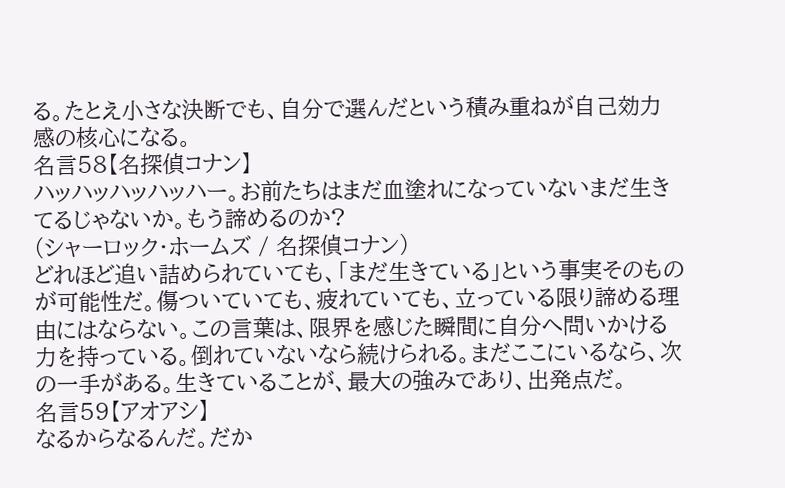る。たとえ小さな決断でも、自分で選んだという積み重ねが自己効力感の核心になる。
名言58【名探偵コナン】
ハッハッハッハッハー。お前たちはまだ血塗れになっていないまだ生きてるじゃないか。もう諦めるのか?
(シャーロック・ホームズ / 名探偵コナン)
どれほど追い詰められていても、「まだ生きている」という事実そのものが可能性だ。傷ついていても、疲れていても、立っている限り諦める理由にはならない。この言葉は、限界を感じた瞬間に自分へ問いかける力を持っている。倒れていないなら続けられる。まだここにいるなら、次の一手がある。生きていることが、最大の強みであり、出発点だ。
名言59【アオアシ】
なるからなるんだ。だか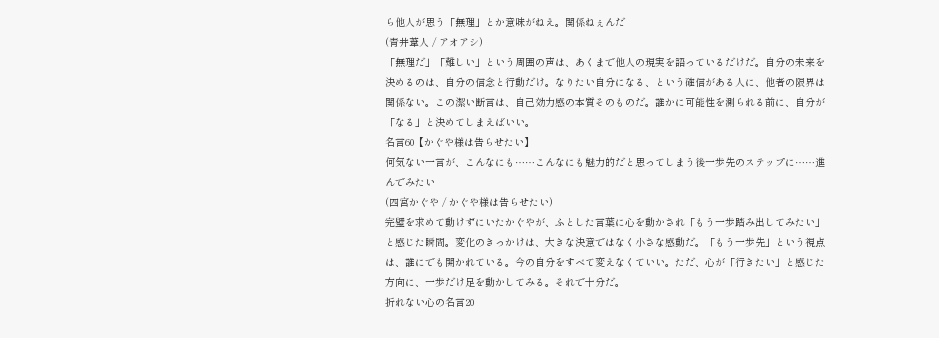ら他人が思う「無理」とか意味がねえ。関係ねぇんだ
(青井葦人 / アオアシ)
「無理だ」「難しい」という周囲の声は、あくまで他人の現実を語っているだけだ。自分の未来を決めるのは、自分の信念と行動だけ。なりたい自分になる、という確信がある人に、他者の限界は関係ない。この潔い断言は、自己効力感の本質そのものだ。誰かに可能性を測られる前に、自分が「なる」と決めてしまえばいい。
名言60【かぐや様は告らせたい】
何気ない一言が、こんなにも……こんなにも魅力的だと思ってしまう後一歩先のステップに……進んでみたい
(四宮かぐや / かぐや様は告らせたい)
完璧を求めて動けずにいたかぐやが、ふとした言葉に心を動かされ「もう一歩踏み出してみたい」と感じた瞬間。変化のきっかけは、大きな決意ではなく小さな感動だ。「もう一歩先」という視点は、誰にでも開かれている。今の自分をすべて変えなくていい。ただ、心が「行きたい」と感じた方向に、一歩だけ足を動かしてみる。それで十分だ。
折れない心の名言20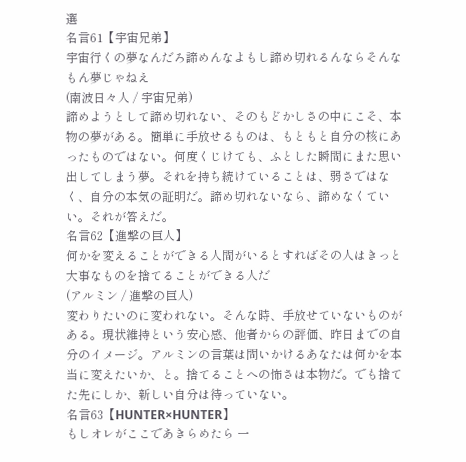選
名言61【宇宙兄弟】
宇宙行くの夢なんだろ諦めんなよもし諦め切れるんならそんなもん夢じゃねえ
(南波日々人 / 宇宙兄弟)
諦めようとして諦め切れない、そのもどかしさの中にこそ、本物の夢がある。簡単に手放せるものは、もともと自分の核にあったものではない。何度くじけても、ふとした瞬間にまた思い出してしまう夢。それを持ち続けていることは、弱さではなく、自分の本気の証明だ。諦め切れないなら、諦めなくていい。それが答えだ。
名言62【進撃の巨人】
何かを変えることができる人間がいるとすればその人はきっと大事なものを捨てることができる人だ
(アルミン / 進撃の巨人)
変わりたいのに変われない。そんな時、手放せていないものがある。現状維持という安心感、他者からの評価、昨日までの自分のイメージ。アルミンの言葉は問いかけるあなたは何かを本当に変えたいか、と。捨てることへの怖さは本物だ。でも捨てた先にしか、新しい自分は待っていない。
名言63【HUNTER×HUNTER】
もしオレがここであきらめたら 一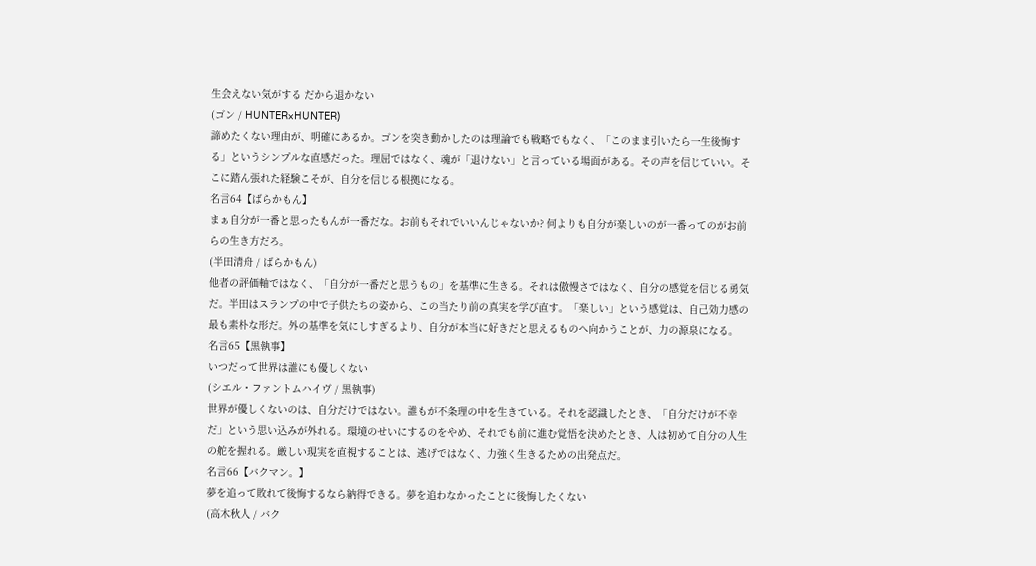生会えない気がする だから退かない
(ゴン / HUNTER×HUNTER)
諦めたくない理由が、明確にあるか。ゴンを突き動かしたのは理論でも戦略でもなく、「このまま引いたら一生後悔する」というシンプルな直感だった。理屈ではなく、魂が「退けない」と言っている場面がある。その声を信じていい。そこに踏ん張れた経験こそが、自分を信じる根拠になる。
名言64【ばらかもん】
まぁ自分が一番と思ったもんが一番だな。お前もそれでいいんじゃないか? 何よりも自分が楽しいのが一番ってのがお前らの生き方だろ。
(半田清舟 / ばらかもん)
他者の評価軸ではなく、「自分が一番だと思うもの」を基準に生きる。それは傲慢さではなく、自分の感覚を信じる勇気だ。半田はスランプの中で子供たちの姿から、この当たり前の真実を学び直す。「楽しい」という感覚は、自己効力感の最も素朴な形だ。外の基準を気にしすぎるより、自分が本当に好きだと思えるものへ向かうことが、力の源泉になる。
名言65【黒執事】
いつだって世界は誰にも優しくない
(シエル・ファントムハイヴ / 黒執事)
世界が優しくないのは、自分だけではない。誰もが不条理の中を生きている。それを認識したとき、「自分だけが不幸だ」という思い込みが外れる。環境のせいにするのをやめ、それでも前に進む覚悟を決めたとき、人は初めて自分の人生の舵を握れる。厳しい現実を直視することは、逃げではなく、力強く生きるための出発点だ。
名言66【バクマン。】
夢を追って敗れて後悔するなら納得できる。夢を追わなかったことに後悔したくない
(高木秋人 / バク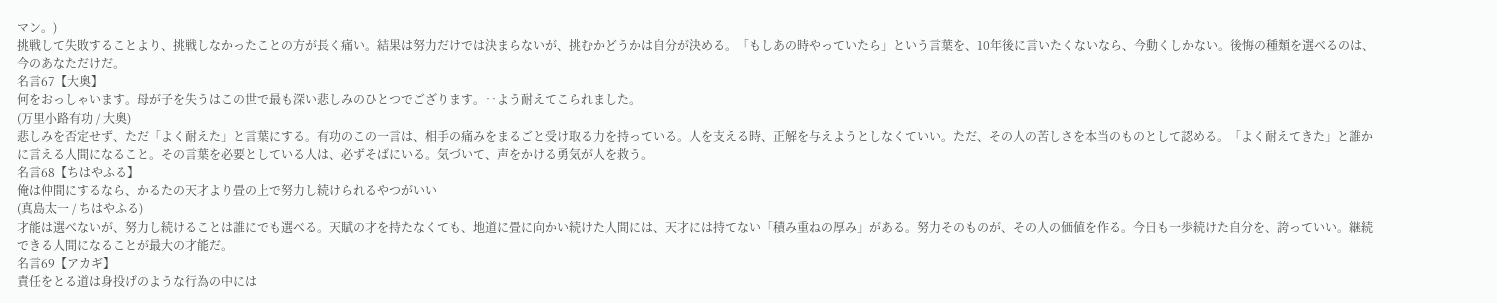マン。)
挑戦して失敗することより、挑戦しなかったことの方が長く痛い。結果は努力だけでは決まらないが、挑むかどうかは自分が決める。「もしあの時やっていたら」という言葉を、10年後に言いたくないなら、今動くしかない。後悔の種類を選べるのは、今のあなただけだ。
名言67【大奥】
何をおっしゃいます。母が子を失うはこの世で最も深い悲しみのひとつでござります。‥よう耐えてこられました。
(万里小路有功 / 大奥)
悲しみを否定せず、ただ「よく耐えた」と言葉にする。有功のこの一言は、相手の痛みをまるごと受け取る力を持っている。人を支える時、正解を与えようとしなくていい。ただ、その人の苦しさを本当のものとして認める。「よく耐えてきた」と誰かに言える人間になること。その言葉を必要としている人は、必ずそばにいる。気づいて、声をかける勇気が人を救う。
名言68【ちはやふる】
俺は仲間にするなら、かるたの天才より畳の上で努力し続けられるやつがいい
(真島太一 / ちはやふる)
才能は選べないが、努力し続けることは誰にでも選べる。天賦の才を持たなくても、地道に畳に向かい続けた人間には、天才には持てない「積み重ねの厚み」がある。努力そのものが、その人の価値を作る。今日も一歩続けた自分を、誇っていい。継続できる人間になることが最大の才能だ。
名言69【アカギ】
責任をとる道は身投げのような行為の中には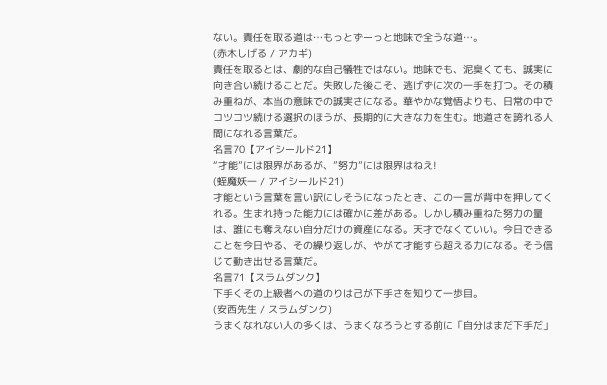ない。責任を取る道は…もっとずーっと地味で全うな道…。
(赤木しげる / アカギ)
責任を取るとは、劇的な自己犠牲ではない。地味でも、泥臭くても、誠実に向き合い続けることだ。失敗した後こそ、逃げずに次の一手を打つ。その積み重ねが、本当の意味での誠実さになる。華やかな覚悟よりも、日常の中でコツコツ続ける選択のほうが、長期的に大きな力を生む。地道さを誇れる人間になれる言葉だ。
名言70【アイシールド21】
“才能”には限界があるが、”努力”には限界はねえ!
(蛭魔妖一 / アイシールド21)
才能という言葉を言い訳にしそうになったとき、この一言が背中を押してくれる。生まれ持った能力には確かに差がある。しかし積み重ねた努力の量は、誰にも奪えない自分だけの資産になる。天才でなくていい。今日できることを今日やる、その繰り返しが、やがて才能すら超える力になる。そう信じて動き出せる言葉だ。
名言71【スラムダンク】
下手くその上級者への道のりは己が下手さを知りて一歩目。
(安西先生 / スラムダンク)
うまくなれない人の多くは、うまくなろうとする前に「自分はまだ下手だ」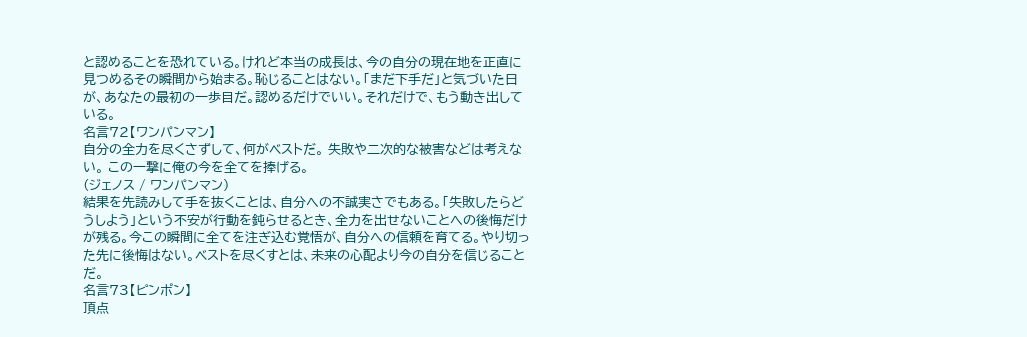と認めることを恐れている。けれど本当の成長は、今の自分の現在地を正直に見つめるその瞬間から始まる。恥じることはない。「まだ下手だ」と気づいた日が、あなたの最初の一歩目だ。認めるだけでいい。それだけで、もう動き出している。
名言72【ワンパンマン】
自分の全力を尽くさずして、何がベストだ。 失敗や二次的な被害などは考えない。 この一撃に俺の今を全てを捧げる。
(ジェノス / ワンパンマン)
結果を先読みして手を抜くことは、自分への不誠実さでもある。「失敗したらどうしよう」という不安が行動を鈍らせるとき、全力を出せないことへの後悔だけが残る。今この瞬間に全てを注ぎ込む覚悟が、自分への信頼を育てる。やり切った先に後悔はない。ベストを尽くすとは、未来の心配より今の自分を信じることだ。
名言73【ピンポン】
頂点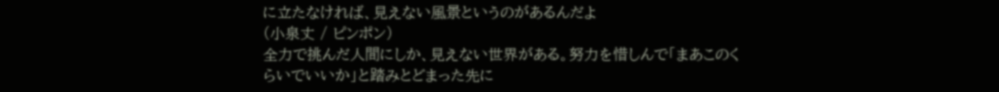に立たなければ、見えない風景というのがあるんだよ
(小泉丈 / ピンポン)
全力で挑んだ人間にしか、見えない世界がある。努力を惜しんで「まあこのくらいでいいか」と踏みとどまった先に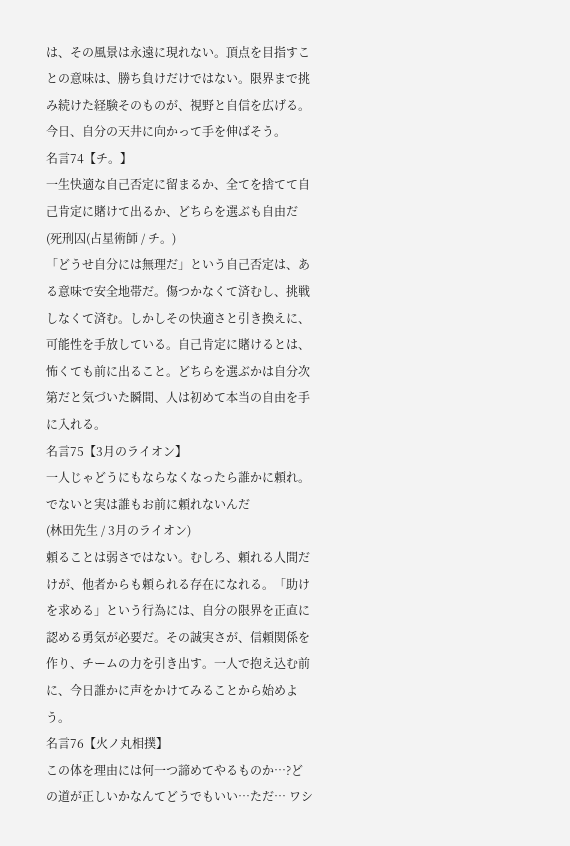は、その風景は永遠に現れない。頂点を目指すことの意味は、勝ち負けだけではない。限界まで挑み続けた経験そのものが、視野と自信を広げる。今日、自分の天井に向かって手を伸ばそう。
名言74【チ。】
一生快適な自己否定に留まるか、全てを捨てて自己肯定に賭けて出るか、どちらを選ぶも自由だ
(死刑囚(占星術師 / チ。)
「どうせ自分には無理だ」という自己否定は、ある意味で安全地帯だ。傷つかなくて済むし、挑戦しなくて済む。しかしその快適さと引き換えに、可能性を手放している。自己肯定に賭けるとは、怖くても前に出ること。どちらを選ぶかは自分次第だと気づいた瞬間、人は初めて本当の自由を手に入れる。
名言75【3月のライオン】
一人じゃどうにもならなくなったら誰かに頼れ。でないと実は誰もお前に頼れないんだ
(林田先生 / 3月のライオン)
頼ることは弱さではない。むしろ、頼れる人間だけが、他者からも頼られる存在になれる。「助けを求める」という行為には、自分の限界を正直に認める勇気が必要だ。その誠実さが、信頼関係を作り、チームの力を引き出す。一人で抱え込む前に、今日誰かに声をかけてみることから始めよう。
名言76【火ノ丸相撲】
この体を理由には何一つ諦めてやるものか…?どの道が正しいかなんてどうでもいい…ただ… ワシ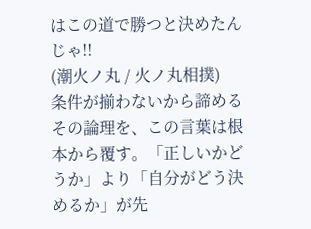はこの道で勝つと決めたんじゃ!!
(潮火ノ丸 / 火ノ丸相撲)
条件が揃わないから諦めるその論理を、この言葉は根本から覆す。「正しいかどうか」より「自分がどう決めるか」が先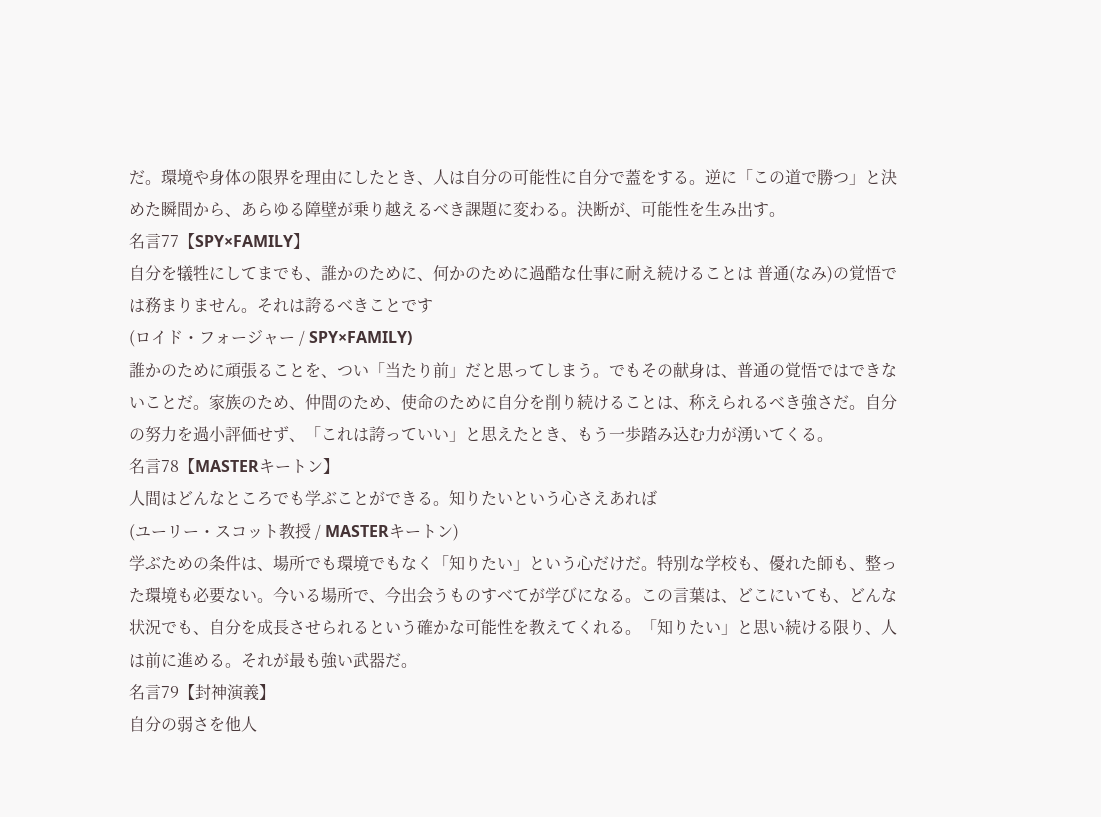だ。環境や身体の限界を理由にしたとき、人は自分の可能性に自分で蓋をする。逆に「この道で勝つ」と決めた瞬間から、あらゆる障壁が乗り越えるべき課題に変わる。決断が、可能性を生み出す。
名言77【SPY×FAMILY】
自分を犠牲にしてまでも、誰かのために、何かのために過酷な仕事に耐え続けることは 普通(なみ)の覚悟では務まりません。それは誇るべきことです
(ロイド・フォージャー / SPY×FAMILY)
誰かのために頑張ることを、つい「当たり前」だと思ってしまう。でもその献身は、普通の覚悟ではできないことだ。家族のため、仲間のため、使命のために自分を削り続けることは、称えられるべき強さだ。自分の努力を過小評価せず、「これは誇っていい」と思えたとき、もう一歩踏み込む力が湧いてくる。
名言78【MASTERキートン】
人間はどんなところでも学ぶことができる。知りたいという心さえあれば
(ユーリー・スコット教授 / MASTERキートン)
学ぶための条件は、場所でも環境でもなく「知りたい」という心だけだ。特別な学校も、優れた師も、整った環境も必要ない。今いる場所で、今出会うものすべてが学びになる。この言葉は、どこにいても、どんな状況でも、自分を成長させられるという確かな可能性を教えてくれる。「知りたい」と思い続ける限り、人は前に進める。それが最も強い武器だ。
名言79【封神演義】
自分の弱さを他人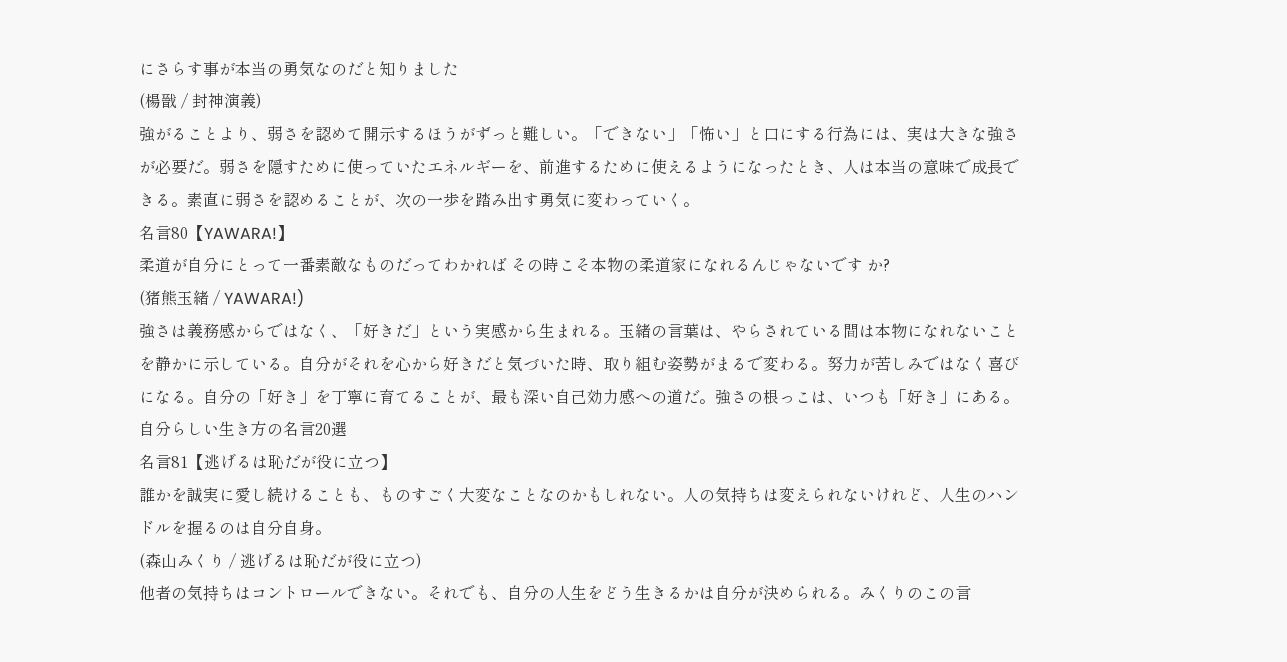にさらす事が本当の勇気なのだと知りました
(楊戩 / 封神演義)
強がることより、弱さを認めて開示するほうがずっと難しい。「できない」「怖い」と口にする行為には、実は大きな強さが必要だ。弱さを隠すために使っていたエネルギーを、前進するために使えるようになったとき、人は本当の意味で成長できる。素直に弱さを認めることが、次の一歩を踏み出す勇気に変わっていく。
名言80【YAWARA!】
柔道が自分にとって一番素敵なものだってわかれば その時こそ本物の柔道家になれるんじゃないです か?
(猪熊玉緒 / YAWARA!)
強さは義務感からではなく、「好きだ」という実感から生まれる。玉緒の言葉は、やらされている間は本物になれないことを静かに示している。自分がそれを心から好きだと気づいた時、取り組む姿勢がまるで変わる。努力が苦しみではなく喜びになる。自分の「好き」を丁寧に育てることが、最も深い自己効力感への道だ。強さの根っこは、いつも「好き」にある。
自分らしい生き方の名言20選
名言81【逃げるは恥だが役に立つ】
誰かを誠実に愛し続けることも、ものすごく大変なことなのかもしれない。人の気持ちは変えられないけれど、人生のハンドルを握るのは自分自身。
(森山みくり / 逃げるは恥だが役に立つ)
他者の気持ちはコントロールできない。それでも、自分の人生をどう生きるかは自分が決められる。みくりのこの言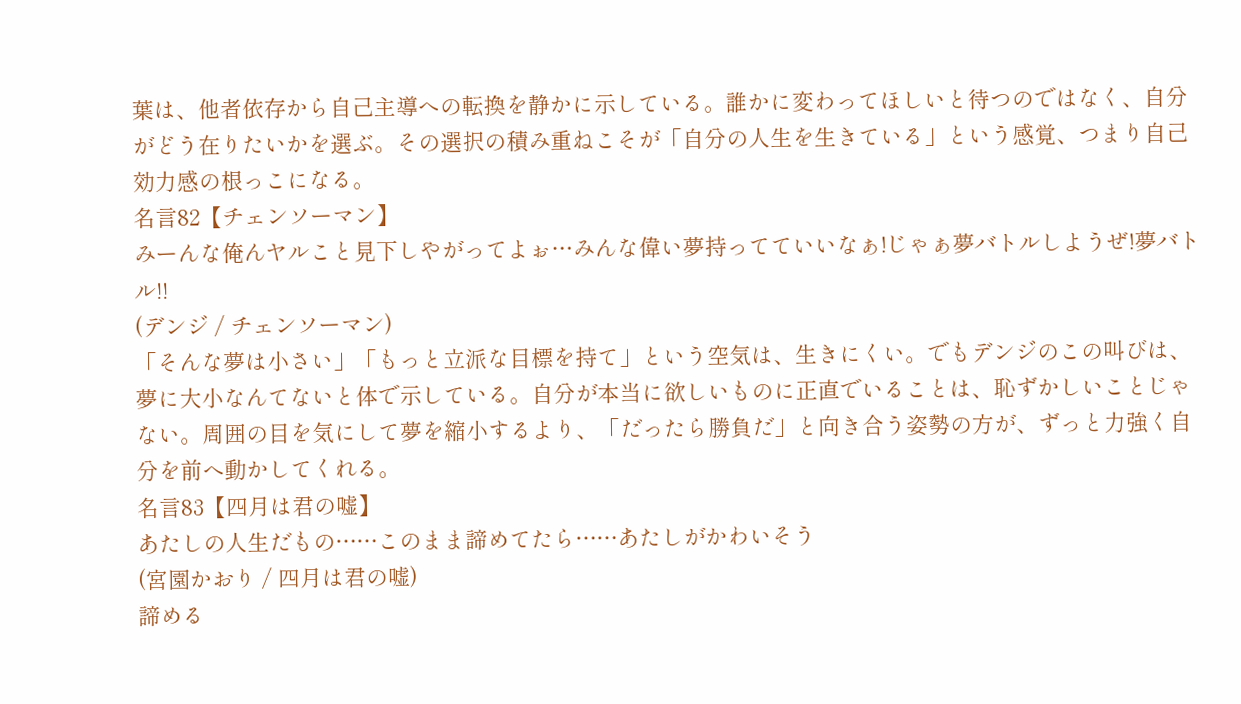葉は、他者依存から自己主導への転換を静かに示している。誰かに変わってほしいと待つのではなく、自分がどう在りたいかを選ぶ。その選択の積み重ねこそが「自分の人生を生きている」という感覚、つまり自己効力感の根っこになる。
名言82【チェンソーマン】
みーんな俺んヤルこと見下しやがってよぉ…みんな偉い夢持ってていいなぁ!じゃぁ夢バトルしようぜ!夢バトル!!
(デンジ / チェンソーマン)
「そんな夢は小さい」「もっと立派な目標を持て」という空気は、生きにくい。でもデンジのこの叫びは、夢に大小なんてないと体で示している。自分が本当に欲しいものに正直でいることは、恥ずかしいことじゃない。周囲の目を気にして夢を縮小するより、「だったら勝負だ」と向き合う姿勢の方が、ずっと力強く自分を前へ動かしてくれる。
名言83【四月は君の嘘】
あたしの人生だもの……このまま諦めてたら……あたしがかわいそう
(宮園かおり / 四月は君の嘘)
諦める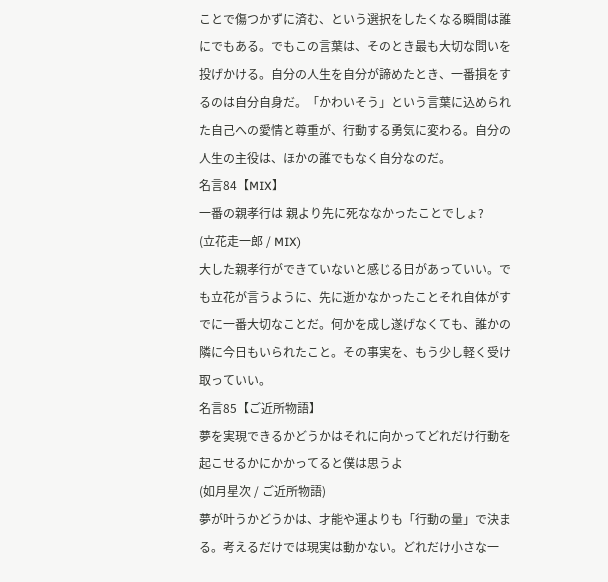ことで傷つかずに済む、という選択をしたくなる瞬間は誰にでもある。でもこの言葉は、そのとき最も大切な問いを投げかける。自分の人生を自分が諦めたとき、一番損をするのは自分自身だ。「かわいそう」という言葉に込められた自己への愛情と尊重が、行動する勇気に変わる。自分の人生の主役は、ほかの誰でもなく自分なのだ。
名言84【MIX】
一番の親孝行は 親より先に死ななかったことでしょ?
(立花走一郎 / MIX)
大した親孝行ができていないと感じる日があっていい。でも立花が言うように、先に逝かなかったことそれ自体がすでに一番大切なことだ。何かを成し遂げなくても、誰かの隣に今日もいられたこと。その事実を、もう少し軽く受け取っていい。
名言85【ご近所物語】
夢を実現できるかどうかはそれに向かってどれだけ行動を起こせるかにかかってると僕は思うよ
(如月星次 / ご近所物語)
夢が叶うかどうかは、才能や運よりも「行動の量」で決まる。考えるだけでは現実は動かない。どれだけ小さな一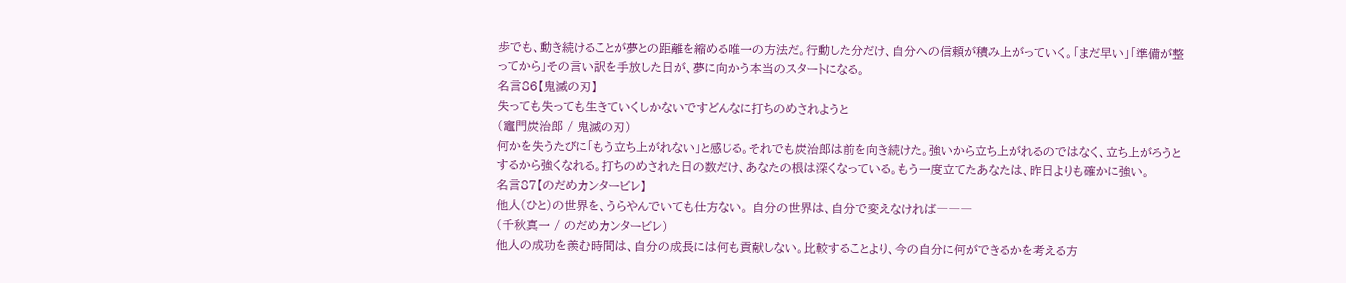歩でも、動き続けることが夢との距離を縮める唯一の方法だ。行動した分だけ、自分への信頼が積み上がっていく。「まだ早い」「準備が整ってから」その言い訳を手放した日が、夢に向かう本当のスタートになる。
名言86【鬼滅の刃】
失っても失っても生きていくしかないですどんなに打ちのめされようと
(竈門炭治郎 / 鬼滅の刃)
何かを失うたびに「もう立ち上がれない」と感じる。それでも炭治郎は前を向き続けた。強いから立ち上がれるのではなく、立ち上がろうとするから強くなれる。打ちのめされた日の数だけ、あなたの根は深くなっている。もう一度立てたあなたは、昨日よりも確かに強い。
名言87【のだめカンタービレ】
他人(ひと)の世界を、うらやんでいても仕方ない。 自分の世界は、自分で変えなければ―――
(千秋真一 / のだめカンタービレ)
他人の成功を羨む時間は、自分の成長には何も貢献しない。比較することより、今の自分に何ができるかを考える方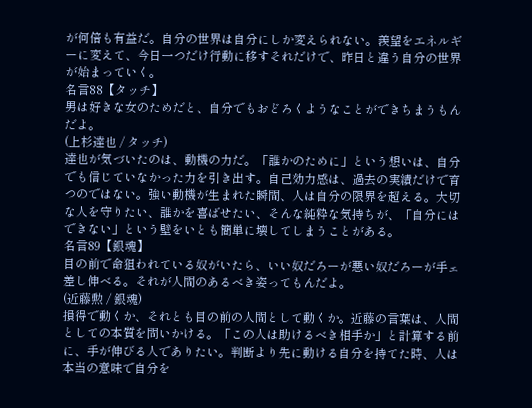が何倍も有益だ。自分の世界は自分にしか変えられない。羨望をエネルギーに変えて、今日一つだけ行動に移すそれだけで、昨日と違う自分の世界が始まっていく。
名言88【タッチ】
男は好きな女のためだと、自分でもおどろくようなことができちまうもんだよ。
(上杉達也 / タッチ)
達也が気づいたのは、動機の力だ。「誰かのために」という想いは、自分でも信じていなかった力を引き出す。自己効力感は、過去の実績だけで育つのではない。強い動機が生まれた瞬間、人は自分の限界を超える。大切な人を守りたい、誰かを喜ばせたい、そんな純粋な気持ちが、「自分にはできない」という壁をいとも簡単に壊してしまうことがある。
名言89【銀魂】
目の前で命狙われている奴がいたら、いい奴だろーが悪い奴だろーが手ェ差し伸べる。それが人間のあるべき姿ってもんだよ。
(近藤勲 / 銀魂)
損得で動くか、それとも目の前の人間として動くか。近藤の言葉は、人間としての本質を問いかける。「この人は助けるべき相手か」と計算する前に、手が伸びる人でありたい。判断より先に動ける自分を持てた時、人は本当の意味で自分を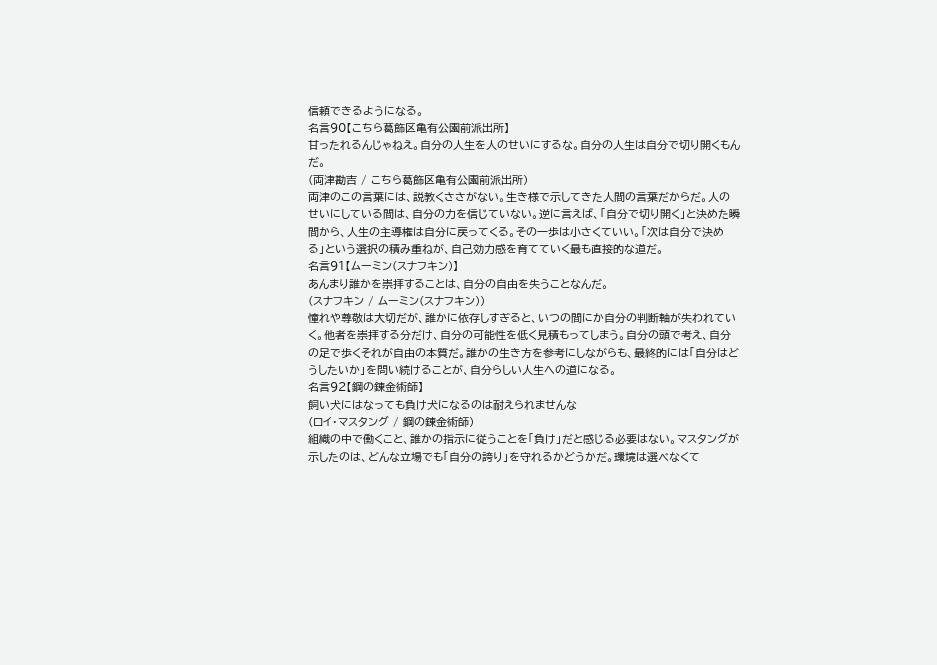信頼できるようになる。
名言90【こちら葛飾区亀有公園前派出所】
甘ったれるんじゃねえ。自分の人生を人のせいにするな。自分の人生は自分で切り開くもんだ。
(両津勘吉 / こちら葛飾区亀有公園前派出所)
両津のこの言葉には、説教くささがない。生き様で示してきた人間の言葉だからだ。人のせいにしている間は、自分の力を信じていない。逆に言えば、「自分で切り開く」と決めた瞬間から、人生の主導権は自分に戻ってくる。その一歩は小さくていい。「次は自分で決める」という選択の積み重ねが、自己効力感を育てていく最も直接的な道だ。
名言91【ムーミン(スナフキン)】
あんまり誰かを崇拝することは、自分の自由を失うことなんだ。
(スナフキン / ムーミン(スナフキン))
憧れや尊敬は大切だが、誰かに依存しすぎると、いつの間にか自分の判断軸が失われていく。他者を崇拝する分だけ、自分の可能性を低く見積もってしまう。自分の頭で考え、自分の足で歩くそれが自由の本質だ。誰かの生き方を参考にしながらも、最終的には「自分はどうしたいか」を問い続けることが、自分らしい人生への道になる。
名言92【鋼の錬金術師】
飼い犬にはなっても負け犬になるのは耐えられませんな
(ロイ・マスタング / 鋼の錬金術師)
組織の中で働くこと、誰かの指示に従うことを「負け」だと感じる必要はない。マスタングが示したのは、どんな立場でも「自分の誇り」を守れるかどうかだ。環境は選べなくて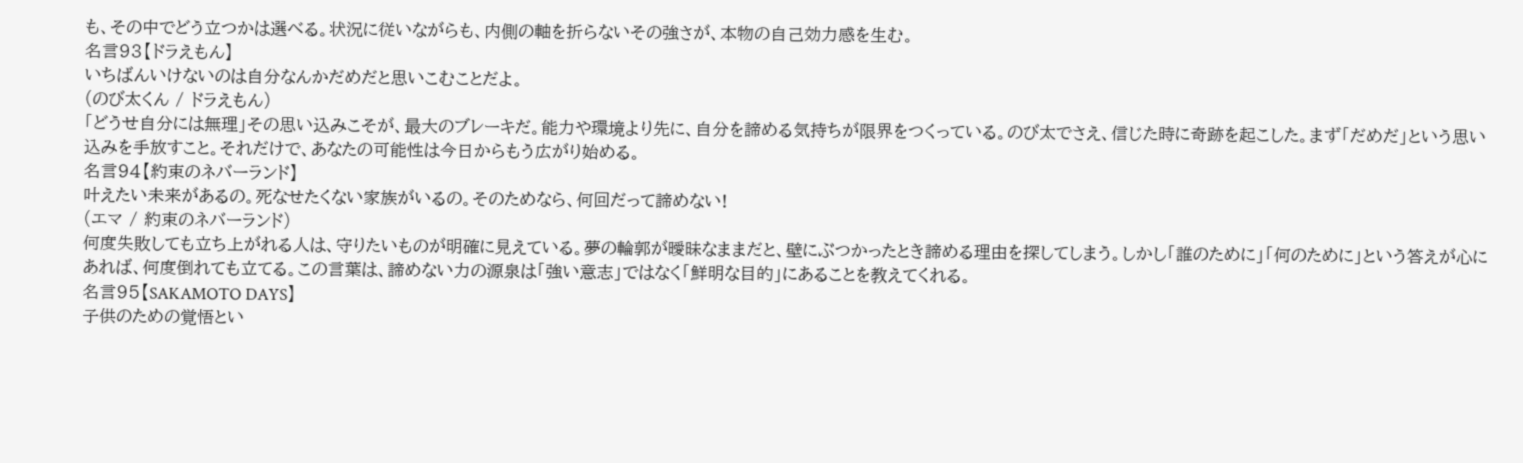も、その中でどう立つかは選べる。状況に従いながらも、内側の軸を折らないその強さが、本物の自己効力感を生む。
名言93【ドラえもん】
いちばんいけないのは自分なんかだめだと思いこむことだよ。
(のび太くん / ドラえもん)
「どうせ自分には無理」その思い込みこそが、最大のブレーキだ。能力や環境より先に、自分を諦める気持ちが限界をつくっている。のび太でさえ、信じた時に奇跡を起こした。まず「だめだ」という思い込みを手放すこと。それだけで、あなたの可能性は今日からもう広がり始める。
名言94【約束のネバーランド】
叶えたい未来があるの。死なせたくない家族がいるの。そのためなら、何回だって諦めない!
(エマ / 約束のネバーランド)
何度失敗しても立ち上がれる人は、守りたいものが明確に見えている。夢の輪郭が曖昧なままだと、壁にぶつかったとき諦める理由を探してしまう。しかし「誰のために」「何のために」という答えが心にあれば、何度倒れても立てる。この言葉は、諦めない力の源泉は「強い意志」ではなく「鮮明な目的」にあることを教えてくれる。
名言95【SAKAMOTO DAYS】
子供のための覚悟とい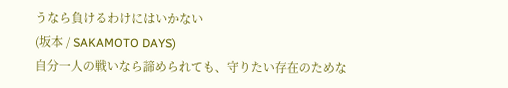うなら負けるわけにはいかない
(坂本 / SAKAMOTO DAYS)
自分一人の戦いなら諦められても、守りたい存在のためな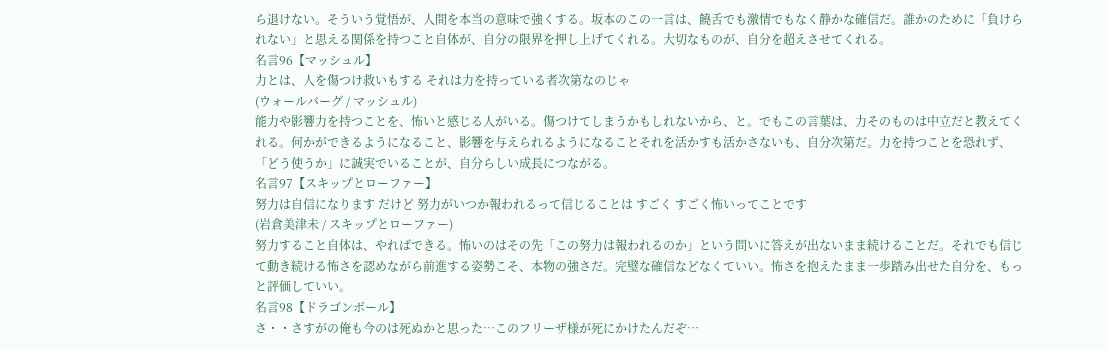ら退けない。そういう覚悟が、人間を本当の意味で強くする。坂本のこの一言は、饒舌でも激情でもなく静かな確信だ。誰かのために「負けられない」と思える関係を持つこと自体が、自分の限界を押し上げてくれる。大切なものが、自分を超えさせてくれる。
名言96【マッシュル】
力とは、人を傷つけ救いもする それは力を持っている者次第なのじゃ
(ウォールバーグ / マッシュル)
能力や影響力を持つことを、怖いと感じる人がいる。傷つけてしまうかもしれないから、と。でもこの言葉は、力そのものは中立だと教えてくれる。何かができるようになること、影響を与えられるようになることそれを活かすも活かさないも、自分次第だ。力を持つことを恐れず、「どう使うか」に誠実でいることが、自分らしい成長につながる。
名言97【スキップとローファー】
努力は自信になります だけど 努力がいつか報われるって信じることは すごく すごく怖いってことです
(岩倉美津未 / スキップとローファー)
努力すること自体は、やればできる。怖いのはその先「この努力は報われるのか」という問いに答えが出ないまま続けることだ。それでも信じて動き続ける怖さを認めながら前進する姿勢こそ、本物の強さだ。完璧な確信などなくていい。怖さを抱えたまま一歩踏み出せた自分を、もっと評価していい。
名言98【ドラゴンボール】
さ・・さすがの俺も今のは死ぬかと思った…このフリーザ様が死にかけたんだぞ…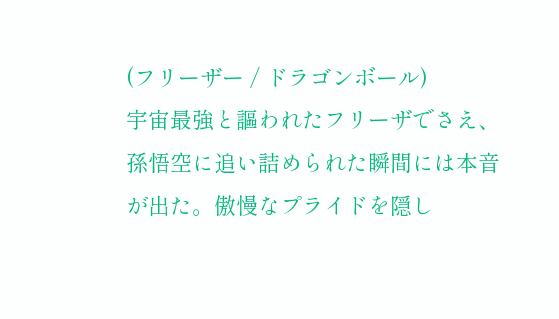(フリーザー / ドラゴンボール)
宇宙最強と謳われたフリーザでさえ、孫悟空に追い詰められた瞬間には本音が出た。傲慢なプライドを隠し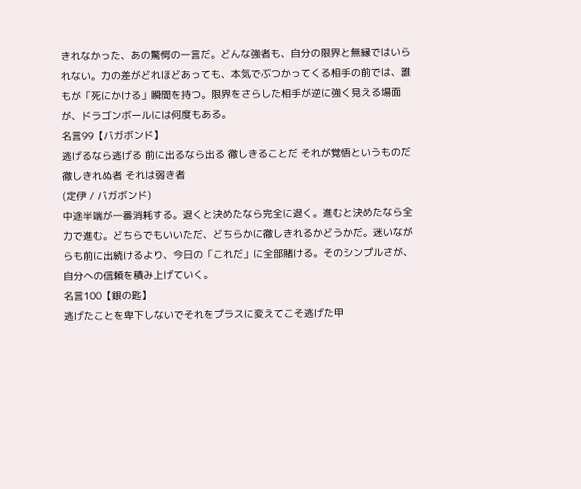きれなかった、あの驚愕の一言だ。どんな強者も、自分の限界と無縁ではいられない。力の差がどれほどあっても、本気でぶつかってくる相手の前では、誰もが「死にかける」瞬間を持つ。限界をさらした相手が逆に強く見える場面が、ドラゴンボールには何度もある。
名言99【バガボンド】
逃げるなら逃げる 前に出るなら出る 徹しきることだ それが覚悟というものだ 徹しきれぬ者 それは弱き者
(定伊 / バガボンド)
中途半端が一番消耗する。退くと決めたなら完全に退く。進むと決めたなら全力で進む。どちらでもいいただ、どちらかに徹しきれるかどうかだ。迷いながらも前に出続けるより、今日の「これだ」に全部賭ける。そのシンプルさが、自分への信頼を積み上げていく。
名言100【銀の匙】
逃げたことを卑下しないでそれをプラスに変えてこそ逃げた甲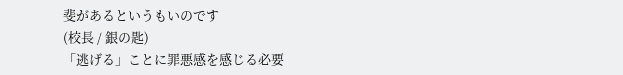斐があるというもいのです
(校長 / 銀の匙)
「逃げる」ことに罪悪感を感じる必要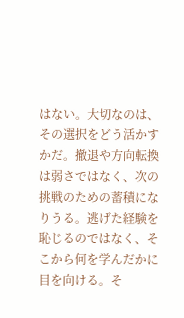はない。大切なのは、その選択をどう活かすかだ。撤退や方向転換は弱さではなく、次の挑戦のための蓄積になりうる。逃げた経験を恥じるのではなく、そこから何を学んだかに目を向ける。そ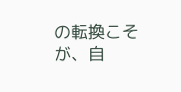の転換こそが、自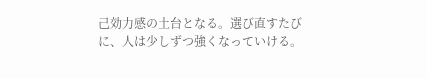己効力感の土台となる。選び直すたびに、人は少しずつ強くなっていける。